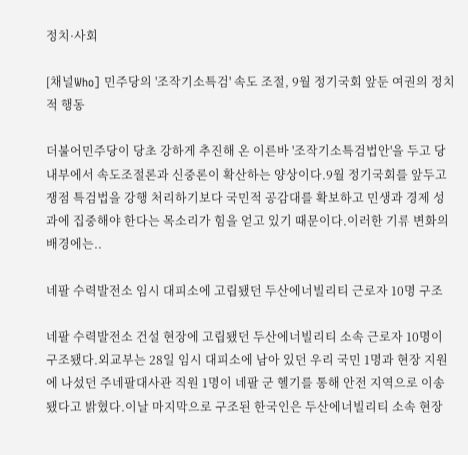정치·사회

[채널Who] 민주당의 '조작기소특검' 속도 조절, 9월 정기국회 앞둔 여권의 정치적 행동

더불어민주당이 당초 강하게 추진해 온 이른바 '조작기소특검법안'을 두고 당 내부에서 속도조절론과 신중론이 확산하는 양상이다.9월 정기국회를 앞두고 쟁점 특검법을 강행 처리하기보다 국민적 공감대를 확보하고 민생과 경제 성과에 집중해야 한다는 목소리가 힘을 얻고 있기 때문이다.이러한 기류 변화의 배경에는..

네팔 수력발전소 임시 대피소에 고립됐던 두산에너빌리티 근로자 10명 구조

네팔 수력발전소 건설 현장에 고립됐던 두산에너빌리티 소속 근로자 10명이 구조됐다.외교부는 28일 임시 대피소에 남아 있던 우리 국민 1명과 현장 지원에 나섰던 주네팔대사관 직원 1명이 네팔 군 헬기를 통해 안전 지역으로 이송됐다고 밝혔다.이날 마지막으로 구조된 한국인은 두산에너빌리티 소속 현장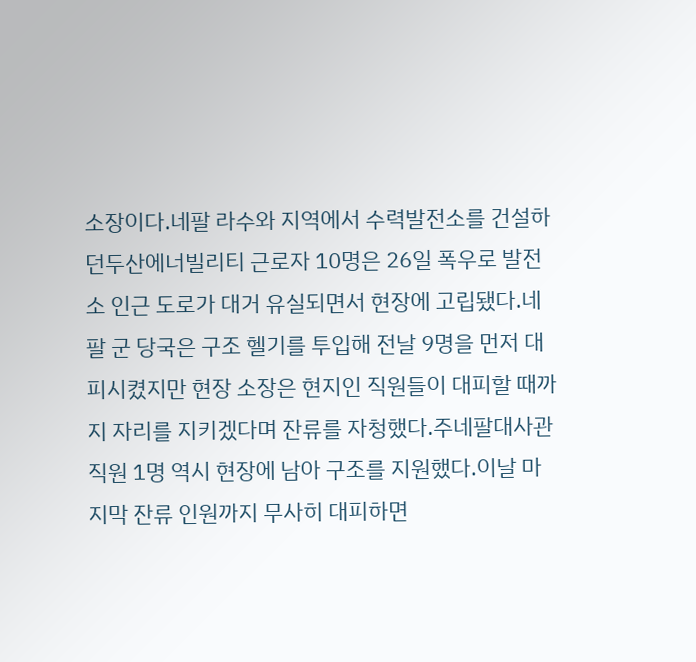소장이다.네팔 라수와 지역에서 수력발전소를 건설하던두산에너빌리티 근로자 10명은 26일 폭우로 발전소 인근 도로가 대거 유실되면서 현장에 고립됐다.네팔 군 당국은 구조 헬기를 투입해 전날 9명을 먼저 대피시켰지만 현장 소장은 현지인 직원들이 대피할 때까지 자리를 지키겠다며 잔류를 자청했다.주네팔대사관 직원 1명 역시 현장에 남아 구조를 지원했다.이날 마지막 잔류 인원까지 무사히 대피하면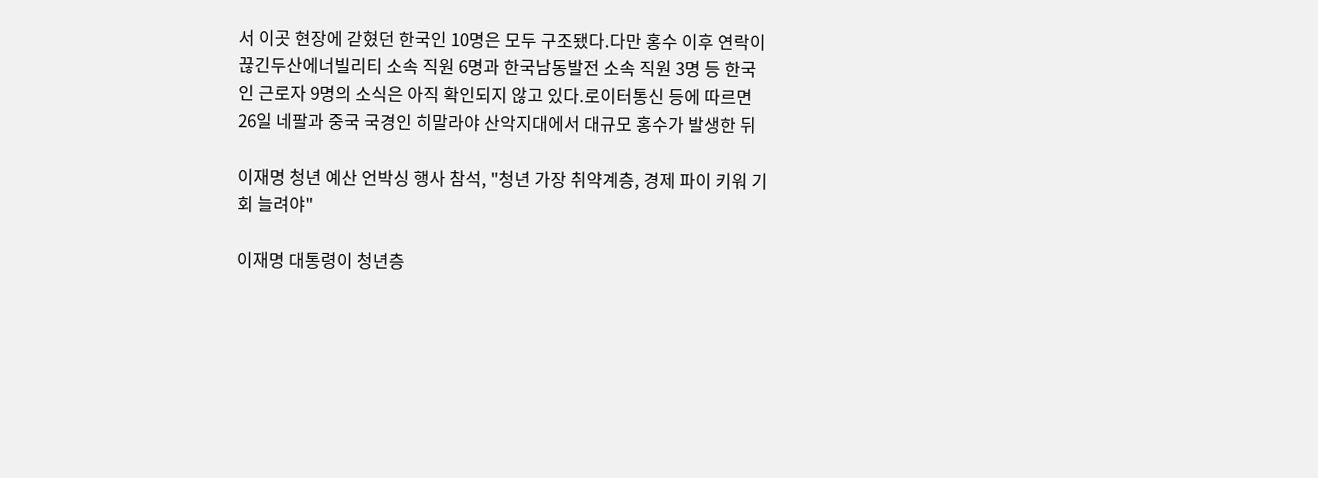서 이곳 현장에 갇혔던 한국인 10명은 모두 구조됐다.다만 홍수 이후 연락이 끊긴두산에너빌리티 소속 직원 6명과 한국남동발전 소속 직원 3명 등 한국인 근로자 9명의 소식은 아직 확인되지 않고 있다.로이터통신 등에 따르면 26일 네팔과 중국 국경인 히말라야 산악지대에서 대규모 홍수가 발생한 뒤

이재명 청년 예산 언박싱 행사 참석, "청년 가장 취약계층, 경제 파이 키워 기회 늘려야"

이재명 대통령이 청년층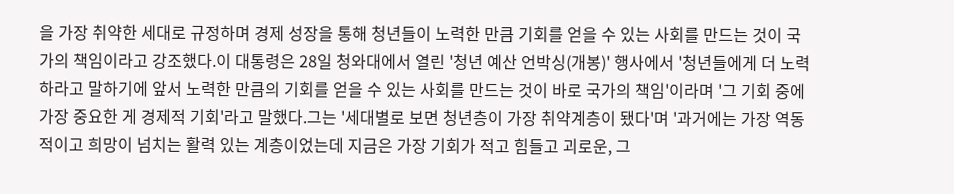을 가장 취약한 세대로 규정하며 경제 성장을 통해 청년들이 노력한 만큼 기회를 얻을 수 있는 사회를 만드는 것이 국가의 책임이라고 강조했다.이 대통령은 28일 청와대에서 열린 '청년 예산 언박싱(개봉)' 행사에서 '청년들에게 더 노력하라고 말하기에 앞서 노력한 만큼의 기회를 얻을 수 있는 사회를 만드는 것이 바로 국가의 책임'이라며 '그 기회 중에 가장 중요한 게 경제적 기회'라고 말했다.그는 '세대별로 보면 청년층이 가장 취약계층이 됐다'며 '과거에는 가장 역동적이고 희망이 넘치는 활력 있는 계층이었는데 지금은 가장 기회가 적고 힘들고 괴로운, 그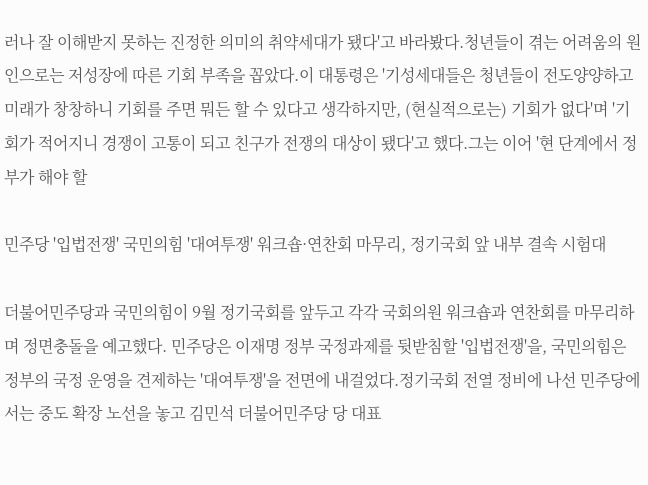러나 잘 이해받지 못하는 진정한 의미의 취약세대가 됐다'고 바라봤다.청년들이 겪는 어려움의 원인으로는 저성장에 따른 기회 부족을 꼽았다.이 대통령은 '기성세대들은 청년들이 전도양양하고 미래가 창창하니 기회를 주면 뭐든 할 수 있다고 생각하지만, (현실적으로는) 기회가 없다'며 '기회가 적어지니 경쟁이 고통이 되고 친구가 전쟁의 대상이 됐다'고 했다.그는 이어 '현 단계에서 정부가 해야 할

민주당 '입법전쟁' 국민의힘 '대여투쟁' 워크숍·연찬회 마무리, 정기국회 앞 내부 결속 시험대

더불어민주당과 국민의힘이 9월 정기국회를 앞두고 각각 국회의원 워크숍과 연찬회를 마무리하며 정면충돌을 예고했다. 민주당은 이재명 정부 국정과제를 뒷받침할 '입법전쟁'을, 국민의힘은 정부의 국정 운영을 견제하는 '대여투쟁'을 전면에 내걸었다.정기국회 전열 정비에 나선 민주당에서는 중도 확장 노선을 놓고 김민석 더불어민주당 당 대표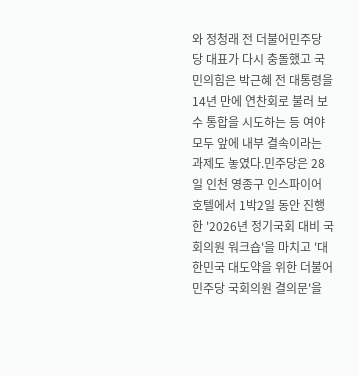와 정청래 전 더불어민주당 당 대표가 다시 충돌했고 국민의힘은 박근혜 전 대통령을 14년 만에 연찬회로 불러 보수 통합을 시도하는 등 여야 모두 앞에 내부 결속이라는 과제도 놓였다.민주당은 28일 인천 영종구 인스파이어 호텔에서 1박2일 동안 진행한 '2026년 정기국회 대비 국회의원 워크숍'을 마치고 '대한민국 대도약을 위한 더불어민주당 국회의원 결의문'을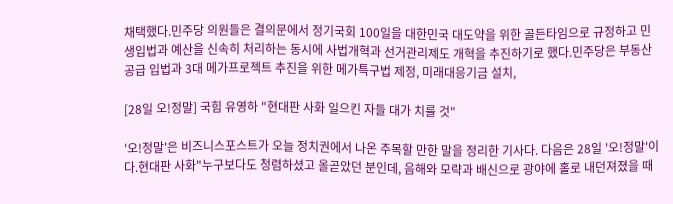채택했다.민주당 의원들은 결의문에서 정기국회 100일을 대한민국 대도약을 위한 골든타임으로 규정하고 민생입법과 예산을 신속히 처리하는 동시에 사법개혁과 선거관리제도 개혁을 추진하기로 했다.민주당은 부동산 공급 입법과 3대 메가프로젝트 추진을 위한 메가특구법 제정, 미래대응기금 설치,

[28일 오!정말] 국힘 유영하 "현대판 사화 일으킨 자들 대가 치를 것"

'오!정말'은 비즈니스포스트가 오늘 정치권에서 나온 주목할 만한 말을 정리한 기사다. 다음은 28일 '오!정말'이다.현대판 사화"누구보다도 청렴하셨고 올곧았던 분인데, 음해와 모략과 배신으로 광야에 홀로 내던져졌을 때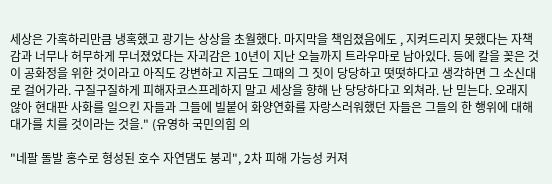세상은 가혹하리만큼 냉혹했고 광기는 상상을 초월했다. 마지막을 책임졌음에도 , 지켜드리지 못했다는 자책감과 너무나 허무하게 무너졌었다는 자괴감은 10년이 지난 오늘까지 트라우마로 남아있다. 등에 칼을 꽂은 것이 공화정을 위한 것이라고 아직도 강변하고 지금도 그때의 그 짓이 당당하고 떳떳하다고 생각하면 그 소신대로 걸어가라. 구질구질하게 피해자코스프레하지 말고 세상을 향해 난 당당하다고 외쳐라. 난 믿는다. 오래지 않아 현대판 사화를 일으킨 자들과 그들에 빌붙어 화양연화를 자랑스러워했던 자들은 그들의 한 행위에 대해 대가를 치를 것이라는 것을." (유영하 국민의힘 의

"네팔 돌발 홍수로 형성된 호수 자연댐도 붕괴", 2차 피해 가능성 커져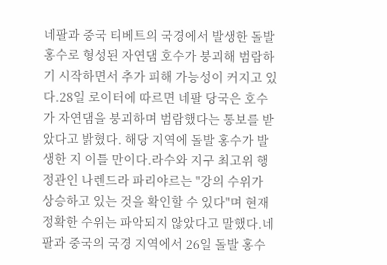네팔과 중국 티베트의 국경에서 발생한 돌발 홍수로 형성된 자연댐 호수가 붕괴해 범람하기 시작하면서 추가 피해 가능성이 커지고 있다.28일 로이터에 따르면 네팔 당국은 호수가 자연댐을 붕괴하며 범람했다는 통보를 받았다고 밝혔다. 해당 지역에 돌발 홍수가 발생한 지 이틀 만이다.라수와 지구 최고위 행정관인 나렌드라 파리야르는 "강의 수위가 상승하고 있는 것을 확인할 수 있다"며 현재 정확한 수위는 파악되지 않았다고 말했다.네팔과 중국의 국경 지역에서 26일 돌발 홍수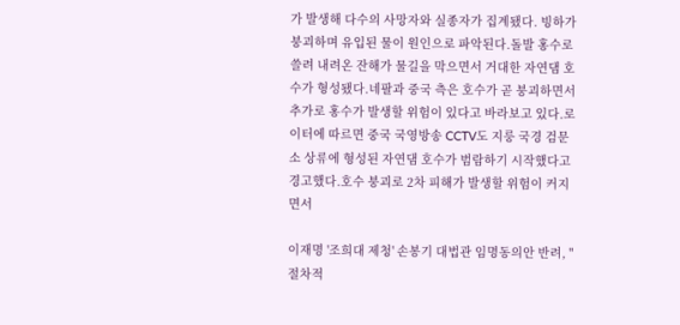가 발생해 다수의 사망자와 실종자가 집계됐다. 빙하가 붕괴하며 유입된 물이 원인으로 파악된다.돌발 홍수로 쓸려 내려온 잔해가 물길을 막으면서 거대한 자연댐 호수가 형성됐다.네팔과 중국 측은 호수가 곧 붕괴하면서 추가로 홍수가 발생할 위험이 있다고 바라보고 있다.로이터에 따르면 중국 국영방송 CCTV도 지룽 국경 검문소 상류에 형성된 자연댐 호수가 범람하기 시작했다고 경고했다.호수 붕괴로 2차 피해가 발생할 위험이 커지면서

이재명 '조희대 제청' 손봉기 대법관 임명동의안 반려, "절차적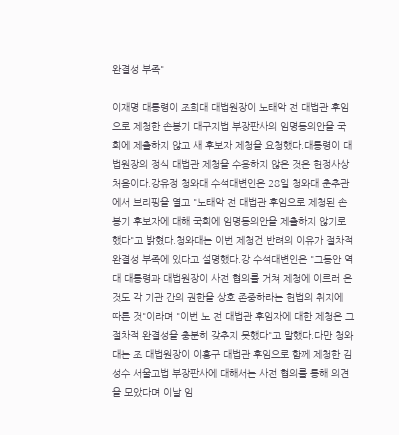완결성 부족"

이재명 대통령이 조희대 대법원장이 노태악 전 대법관 후임으로 제청한 손봉기 대구지법 부장판사의 임명동의안을 국회에 제출하지 않고 새 후보자 제청을 요청했다.대통령이 대법원장의 정식 대법관 제청을 수용하지 않은 것은 헌정사상 처음이다.강유정 청와대 수석대변인은 28일 청와대 춘추관에서 브리핑을 열고 "노태악 전 대법관 후임으로 제청된 손봉기 후보자에 대해 국회에 임명동의안을 제출하지 않기로 했다"고 밝혔다.청와대는 이번 제청건 반려의 이유가 절차적 완결성 부족에 있다고 설명했다.강 수석대변인은 "그동안 역대 대통령과 대법원장이 사전 협의를 거쳐 제청에 이르러 온 것도 각 기관 간의 권한을 상호 존중하라는 헌법의 취지에 따른 것"이라며 "이번 노 전 대법관 후임자에 대한 제청은 그 절차적 완결성을 충분히 갖추지 못했다"고 말했다.다만 청와대는 조 대법원장이 이흥구 대법관 후임으로 함께 제청한 김성수 서울고법 부장판사에 대해서는 사전 협의를 통해 의견을 모았다며 이날 임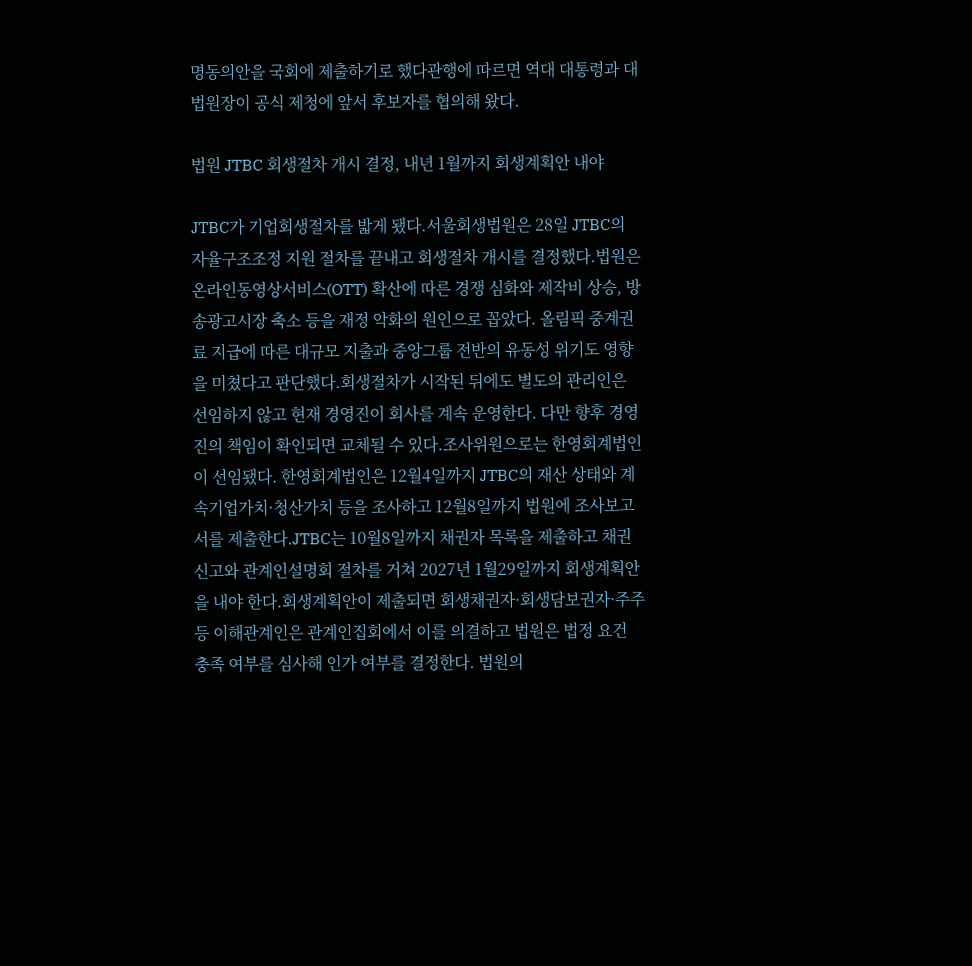명동의안을 국회에 제출하기로 했다관행에 따르면 역대 대통령과 대법원장이 공식 제청에 앞서 후보자를 협의해 왔다.

법원 JTBC 회생절차 개시 결정, 내년 1월까지 회생계획안 내야

JTBC가 기업회생절차를 밟게 됐다.서울회생법원은 28일 JTBC의 자율구조조정 지원 절차를 끝내고 회생절차 개시를 결정했다.법원은 온라인동영상서비스(OTT) 확산에 따른 경쟁 심화와 제작비 상승, 방송광고시장 축소 등을 재정 악화의 원인으로 꼽았다. 올림픽 중계권료 지급에 따른 대규모 지출과 중앙그룹 전반의 유동성 위기도 영향을 미쳤다고 판단했다.회생절차가 시작된 뒤에도 별도의 관리인은 선임하지 않고 현재 경영진이 회사를 계속 운영한다. 다만 향후 경영진의 책임이 확인되면 교체될 수 있다.조사위원으로는 한영회계법인이 선임됐다. 한영회계법인은 12월4일까지 JTBC의 재산 상태와 계속기업가치·청산가치 등을 조사하고 12월8일까지 법원에 조사보고서를 제출한다.JTBC는 10월8일까지 채권자 목록을 제출하고 채권 신고와 관계인설명회 절차를 거쳐 2027년 1월29일까지 회생계획안을 내야 한다.회생계획안이 제출되면 회생채권자·회생담보권자·주주 등 이해관계인은 관계인집회에서 이를 의결하고 법원은 법정 요건 충족 여부를 심사해 인가 여부를 결정한다. 법원의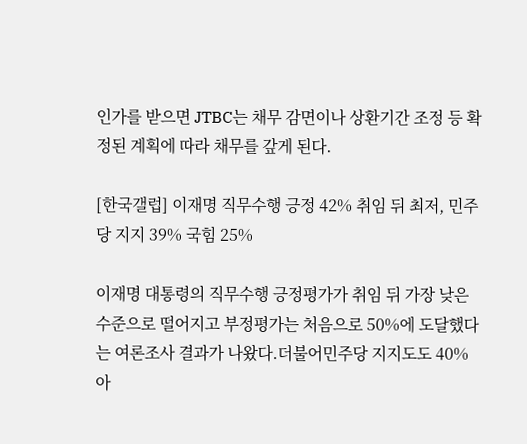인가를 받으면 JTBC는 채무 감면이나 상환기간 조정 등 확정된 계획에 따라 채무를 갚게 된다.

[한국갤럽] 이재명 직무수행 긍정 42% 취임 뒤 최저, 민주당 지지 39% 국힘 25%

이재명 대통령의 직무수행 긍정평가가 취임 뒤 가장 낮은 수준으로 떨어지고 부정평가는 처음으로 50%에 도달했다는 여론조사 결과가 나왔다.더불어민주당 지지도도 40% 아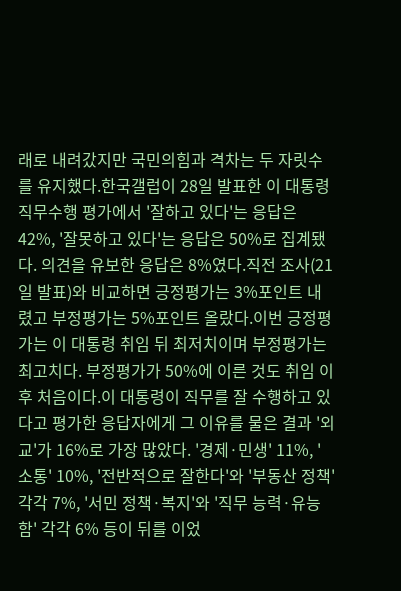래로 내려갔지만 국민의힘과 격차는 두 자릿수를 유지했다.한국갤럽이 28일 발표한 이 대통령 직무수행 평가에서 '잘하고 있다'는 응답은 42%, '잘못하고 있다'는 응답은 50%로 집계됐다. 의견을 유보한 응답은 8%였다.직전 조사(21일 발표)와 비교하면 긍정평가는 3%포인트 내렸고 부정평가는 5%포인트 올랐다.이번 긍정평가는 이 대통령 취임 뒤 최저치이며 부정평가는 최고치다. 부정평가가 50%에 이른 것도 취임 이후 처음이다.이 대통령이 직무를 잘 수행하고 있다고 평가한 응답자에게 그 이유를 물은 결과 '외교'가 16%로 가장 많았다. '경제·민생' 11%, '소통' 10%, '전반적으로 잘한다'와 '부동산 정책' 각각 7%, '서민 정책·복지'와 '직무 능력·유능함' 각각 6% 등이 뒤를 이었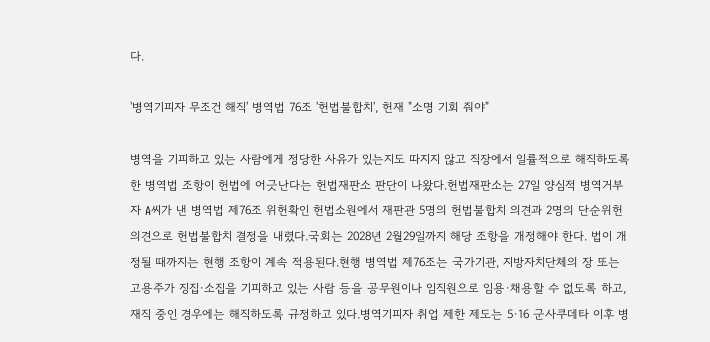다.

'병역기피자 무조건 해직' 병역법 76조 '헌법불합치', 헌재 "소명 기회 줘야"

병역을 기피하고 있는 사람에게 정당한 사유가 있는지도 따지지 않고 직장에서 일률적으로 해직하도록 한 병역법 조항이 헌법에 어긋난다는 헌법재판소 판단이 나왔다.헌법재판소는 27일 양심적 병역거부자 A씨가 낸 병역법 제76조 위헌확인 헌법소원에서 재판관 5명의 헌법불합치 의견과 2명의 단순위헌 의견으로 헌법불합치 결정을 내렸다.국회는 2028년 2월29일까지 해당 조항을 개정해야 한다. 법이 개정될 때까지는 현행 조항이 계속 적용된다.현행 병역법 제76조는 국가기관, 지방자치단체의 장 또는 고용주가 징집·소집을 기피하고 있는 사람 등을 공무원이나 임직원으로 임용·채용할 수 없도록 하고, 재직 중인 경우에는 해직하도록 규정하고 있다.병역기피자 취업 제한 제도는 5·16 군사쿠데타 이후 병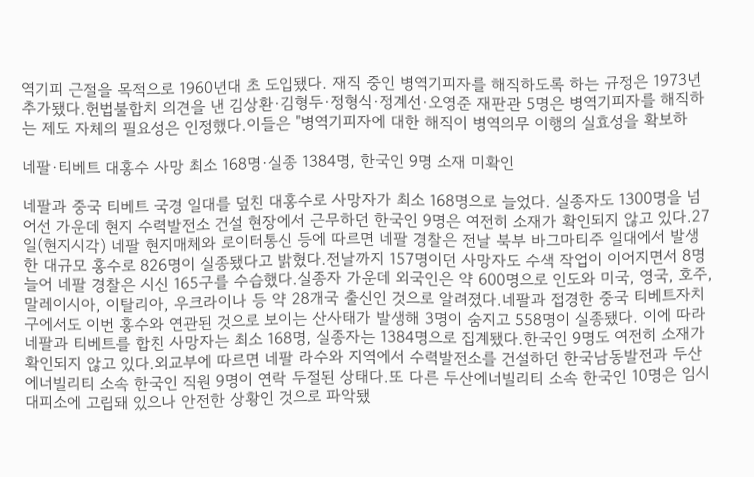역기피 근절을 목적으로 1960년대 초 도입됐다. 재직 중인 병역기피자를 해직하도록 하는 규정은 1973년 추가됐다.헌법불합치 의견을 낸 김상환·김형두·정형식·정계선·오영준 재판관 5명은 병역기피자를 해직하는 제도 자체의 필요성은 인정했다.이들은 "병역기피자에 대한 해직이 병역의무 이행의 실효성을 확보하

네팔·티베트 대홍수 사망 최소 168명·실종 1384명, 한국인 9명 소재 미확인

네팔과 중국 티베트 국경 일대를 덮친 대홍수로 사망자가 최소 168명으로 늘었다. 실종자도 1300명을 넘어선 가운데 현지 수력발전소 건설 현장에서 근무하던 한국인 9명은 여전히 소재가 확인되지 않고 있다.27일(현지시각) 네팔 현지매체와 로이터통신 등에 따르면 네팔 경찰은 전날 북부 바그마티주 일대에서 발생한 대규모 홍수로 826명이 실종됐다고 밝혔다.전날까지 157명이던 사망자도 수색 작업이 이어지면서 8명 늘어 네팔 경찰은 시신 165구를 수습했다.실종자 가운데 외국인은 약 600명으로 인도와 미국, 영국, 호주, 말레이시아, 이탈리아, 우크라이나 등 약 28개국 출신인 것으로 알려졌다.네팔과 접경한 중국 티베트자치구에서도 이번 홍수와 연관된 것으로 보이는 산사태가 발생해 3명이 숨지고 558명이 실종됐다. 이에 따라 네팔과 티베트를 합친 사망자는 최소 168명, 실종자는 1384명으로 집계됐다.한국인 9명도 여전히 소재가 확인되지 않고 있다.외교부에 따르면 네팔 라수와 지역에서 수력발전소를 건설하던 한국남동발전과 두산에너빌리티 소속 한국인 직원 9명이 연락 두절된 상태다.또 다른 두산에너빌리티 소속 한국인 10명은 임시 대피소에 고립돼 있으나 안전한 상황인 것으로 파악됐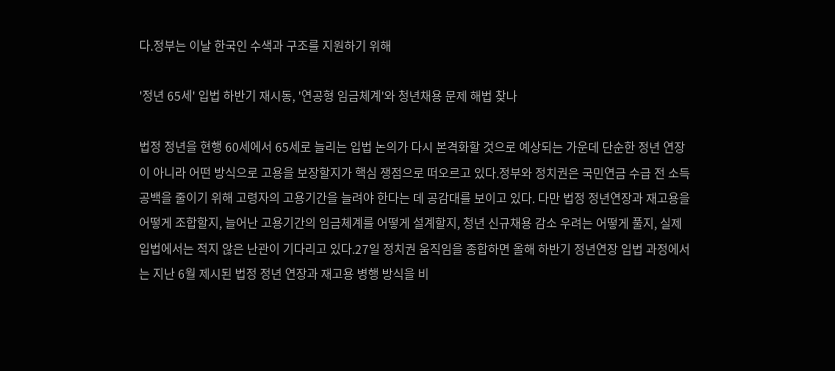다.정부는 이날 한국인 수색과 구조를 지원하기 위해

'정년 65세' 입법 하반기 재시동, '연공형 임금체계'와 청년채용 문제 해법 찾나

법정 정년을 현행 60세에서 65세로 늘리는 입법 논의가 다시 본격화할 것으로 예상되는 가운데 단순한 정년 연장이 아니라 어떤 방식으로 고용을 보장할지가 핵심 쟁점으로 떠오르고 있다.정부와 정치권은 국민연금 수급 전 소득공백을 줄이기 위해 고령자의 고용기간을 늘려야 한다는 데 공감대를 보이고 있다. 다만 법정 정년연장과 재고용을 어떻게 조합할지, 늘어난 고용기간의 임금체계를 어떻게 설계할지, 청년 신규채용 감소 우려는 어떻게 풀지, 실제 입법에서는 적지 않은 난관이 기다리고 있다.27일 정치권 움직임을 종합하면 올해 하반기 정년연장 입법 과정에서는 지난 6월 제시된 법정 정년 연장과 재고용 병행 방식을 비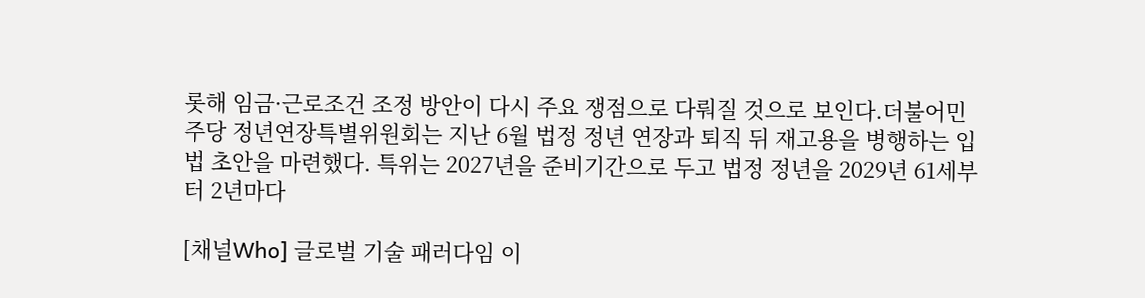롯해 임금·근로조건 조정 방안이 다시 주요 쟁점으로 다뤄질 것으로 보인다.더불어민주당 정년연장특별위원회는 지난 6월 법정 정년 연장과 퇴직 뒤 재고용을 병행하는 입법 초안을 마련했다. 특위는 2027년을 준비기간으로 두고 법정 정년을 2029년 61세부터 2년마다

[채널Who] 글로벌 기술 패러다임 이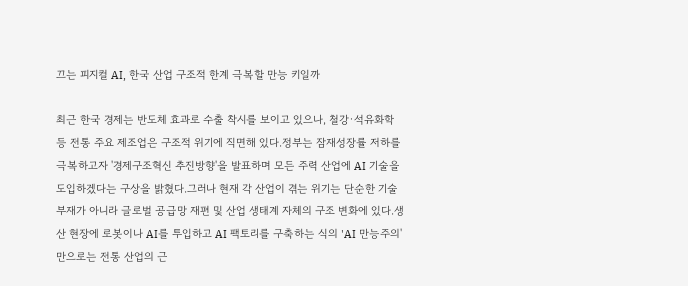끄는 피지컬 AI, 한국 산업 구조적 한계 극복할 만능 키일까

최근 한국 경제는 반도체 효과로 수출 착시를 보이고 있으나, 철강·석유화학 등 전통 주요 제조업은 구조적 위기에 직면해 있다.정부는 잠재성장률 저하를 극복하고자 '경제구조혁신 추진방향'을 발표하며 모든 주력 산업에 AI 기술을 도입하겠다는 구상을 밝혔다.그러나 현재 각 산업이 겪는 위기는 단순한 기술 부재가 아니라 글로벌 공급망 재편 및 산업 생태계 자체의 구조 변화에 있다.생산 현장에 로봇이나 AI를 투입하고 AI 팩토리를 구축하는 식의 'AI 만능주의'만으로는 전통 산업의 근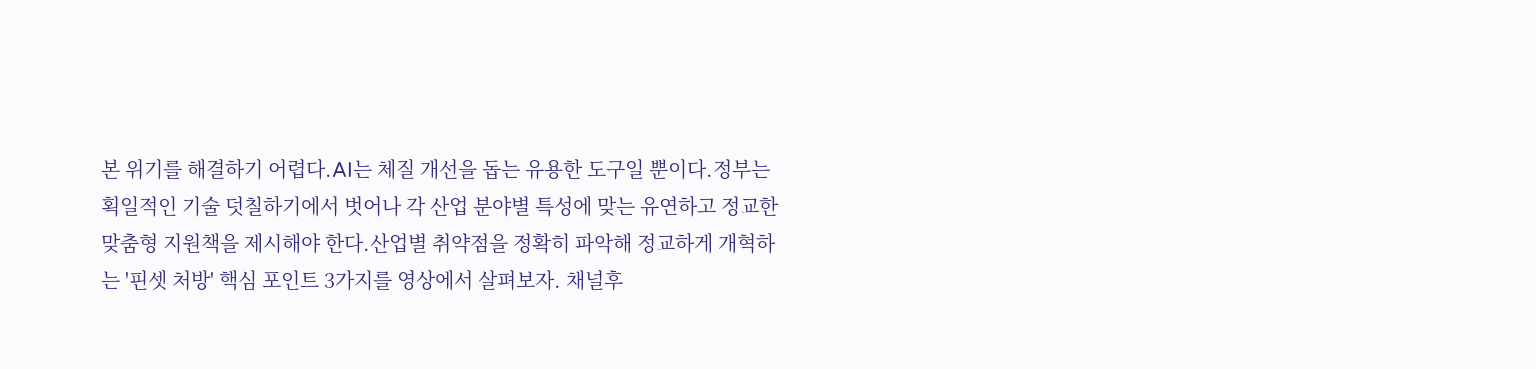본 위기를 해결하기 어렵다.AI는 체질 개선을 돕는 유용한 도구일 뿐이다.정부는 획일적인 기술 덧칠하기에서 벗어나 각 산업 분야별 특성에 맞는 유연하고 정교한 맞춤형 지원책을 제시해야 한다.산업별 취약점을 정확히 파악해 정교하게 개혁하는 '핀셋 처방' 핵심 포인트 3가지를 영상에서 살펴보자. 채널후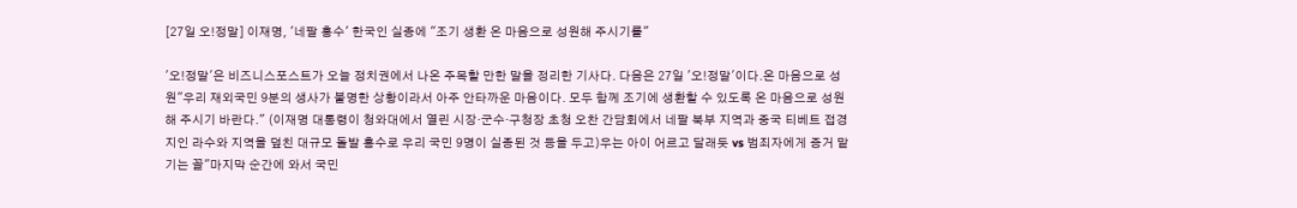[27일 오!정말] 이재명, '네팔 홍수' 한국인 실종에 "조기 생환 온 마음으로 성원해 주시기를"

'오!정말'은 비즈니스포스트가 오늘 정치권에서 나온 주목할 만한 말을 정리한 기사다. 다음은 27일 '오!정말'이다.온 마음으로 성원"우리 재외국민 9분의 생사가 불명한 상황이라서 아주 안타까운 마음이다. 모두 함께 조기에 생환할 수 있도록 온 마음으로 성원해 주시기 바란다." (이재명 대통령이 청와대에서 열린 시장·군수·구청장 초청 오찬 간담회에서 네팔 북부 지역과 중국 티베트 접경지인 라수와 지역을 덮친 대규모 돌발 홍수로 우리 국민 9명이 실종된 것 등을 두고)우는 아이 어르고 달래듯 vs 범죄자에게 증거 맡기는 꼴"마지막 순간에 와서 국민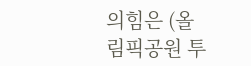의힘은 (올림픽공원 투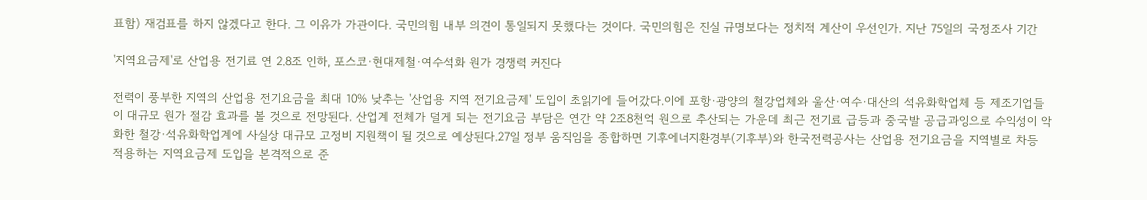표함) 재검표를 하지 않겠다고 한다. 그 이유가 가관이다. 국민의힘 내부 의견이 통일되지 못했다는 것이다. 국민의힘은 진실 규명보다는 정치적 계산이 우선인가. 지난 75일의 국정조사 기간

'지역요금제'로 산업용 전기료 연 2.8조 인하, 포스코·현대제철·여수석화 원가 경쟁력 커진다

전력이 풍부한 지역의 산업용 전기요금을 최대 10% 낮추는 '산업용 지역 전기요금제' 도입이 초읽기에 들어갔다.이에 포항·광양의 철강업체와 울산·여수·대산의 석유화학업체 등 제조기업들이 대규모 원가 절감 효과를 볼 것으로 전망된다. 산업계 전체가 덜게 되는 전기요금 부담은 연간 약 2조8천억 원으로 추산되는 가운데 최근 전기료 급등과 중국발 공급과잉으로 수익성이 악화한 철강·석유화학업계에 사실상 대규모 고정비 지원책이 될 것으로 예상된다.27일 정부 움직임을 종합하면 기후에너지환경부(기후부)와 한국전력공사는 산업용 전기요금을 지역별로 차등 적용하는 지역요금제 도입을 본격적으로 준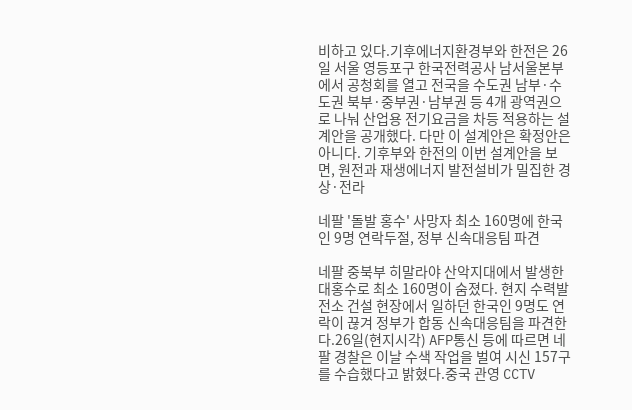비하고 있다.기후에너지환경부와 한전은 26일 서울 영등포구 한국전력공사 남서울본부에서 공청회를 열고 전국을 수도권 남부·수도권 북부·중부권·남부권 등 4개 광역권으로 나눠 산업용 전기요금을 차등 적용하는 설계안을 공개했다. 다만 이 설계안은 확정안은 아니다. 기후부와 한전의 이번 설계안을 보면, 원전과 재생에너지 발전설비가 밀집한 경상·전라

네팔 '돌발 홍수' 사망자 최소 160명에 한국인 9명 연락두절, 정부 신속대응팀 파견

네팔 중북부 히말라야 산악지대에서 발생한 대홍수로 최소 160명이 숨졌다. 현지 수력발전소 건설 현장에서 일하던 한국인 9명도 연락이 끊겨 정부가 합동 신속대응팀을 파견한다.26일(현지시각) AFP통신 등에 따르면 네팔 경찰은 이날 수색 작업을 벌여 시신 157구를 수습했다고 밝혔다.중국 관영 CCTV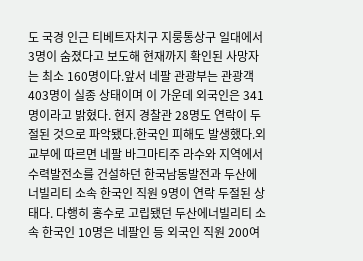도 국경 인근 티베트자치구 지룽통상구 일대에서 3명이 숨졌다고 보도해 현재까지 확인된 사망자는 최소 160명이다.앞서 네팔 관광부는 관광객 403명이 실종 상태이며 이 가운데 외국인은 341명이라고 밝혔다. 현지 경찰관 28명도 연락이 두절된 것으로 파악됐다.한국인 피해도 발생했다.외교부에 따르면 네팔 바그마티주 라수와 지역에서 수력발전소를 건설하던 한국남동발전과 두산에너빌리티 소속 한국인 직원 9명이 연락 두절된 상태다. 다행히 홍수로 고립됐던 두산에너빌리티 소속 한국인 10명은 네팔인 등 외국인 직원 200여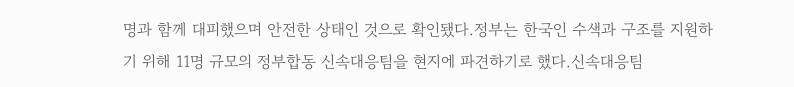명과 함께 대피했으며 안전한 상태인 것으로 확인됐다.정부는 한국인 수색과 구조를 지원하기 위해 11명 규모의 정부합동 신속대응팀을 현지에 파견하기로 했다.신속대응팀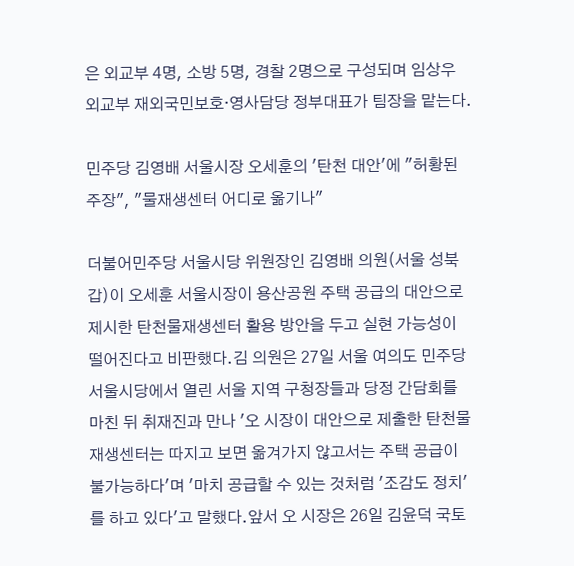은 외교부 4명, 소방 5명, 경찰 2명으로 구성되며 임상우 외교부 재외국민보호·영사담당 정부대표가 팀장을 맡는다.

민주당 김영배 서울시장 오세훈의 '탄천 대안'에 "허황된 주장", "물재생센터 어디로 옮기나"

더불어민주당 서울시당 위원장인 김영배 의원(서울 성북갑)이 오세훈 서울시장이 용산공원 주택 공급의 대안으로 제시한 탄천물재생센터 활용 방안을 두고 실현 가능성이 떨어진다고 비판했다.김 의원은 27일 서울 여의도 민주당 서울시당에서 열린 서울 지역 구청장들과 당정 간담회를 마친 뒤 취재진과 만나 '오 시장이 대안으로 제출한 탄천물재생센터는 따지고 보면 옮겨가지 않고서는 주택 공급이 불가능하다'며 '마치 공급할 수 있는 것처럼 '조감도 정치'를 하고 있다'고 말했다.앞서 오 시장은 26일 김윤덕 국토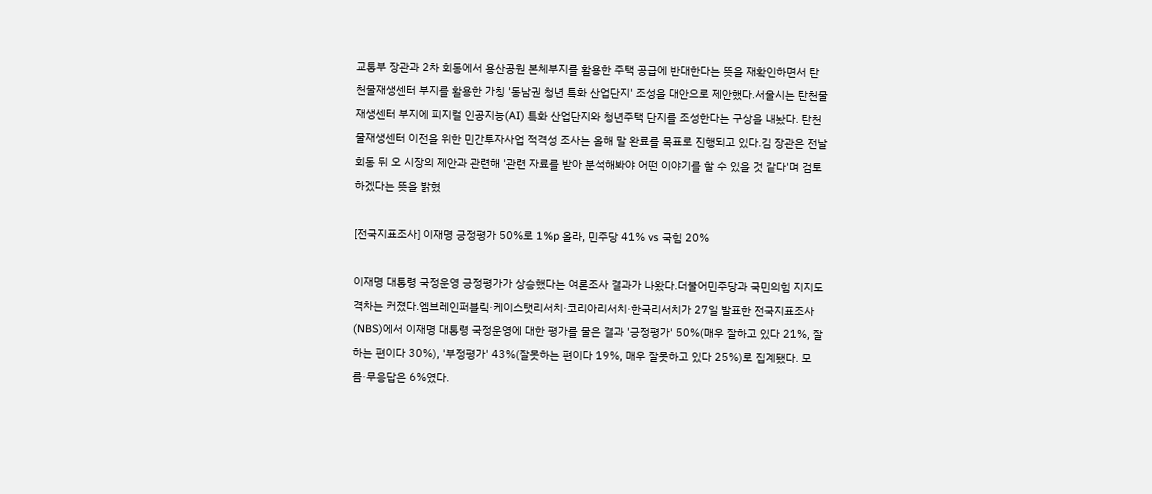교통부 장관과 2차 회동에서 용산공원 본체부지를 활용한 주택 공급에 반대한다는 뜻을 재확인하면서 탄천물재생센터 부지를 활용한 가칭 '동남권 청년 특화 산업단지' 조성을 대안으로 제안했다.서울시는 탄천물재생센터 부지에 피지컬 인공지능(AI) 특화 산업단지와 청년주택 단지를 조성한다는 구상을 내놨다. 탄천물재생센터 이전을 위한 민간투자사업 적격성 조사는 올해 말 완료를 목표로 진행되고 있다.김 장관은 전날 회동 뒤 오 시장의 제안과 관련해 '관련 자료를 받아 분석해봐야 어떤 이야기를 할 수 있을 것 같다'며 검토하겠다는 뜻을 밝혔

[전국지표조사] 이재명 긍정평가 50%로 1%p 올라, 민주당 41% vs 국힘 20%

이재명 대통령 국정운영 긍정평가가 상승했다는 여론조사 결과가 나왔다.더불어민주당과 국민의힘 지지도 격차는 커졌다.엠브레인퍼블릭·케이스탯리서치·코리아리서치·한국리서치가 27일 발표한 전국지표조사(NBS)에서 이재명 대통령 국정운영에 대한 평가를 물은 결과 '긍정평가' 50%(매우 잘하고 있다 21%, 잘하는 편이다 30%), '부정평가' 43%(잘못하는 편이다 19%, 매우 잘못하고 있다 25%)로 집계됐다. 모름·무응답은 6%였다.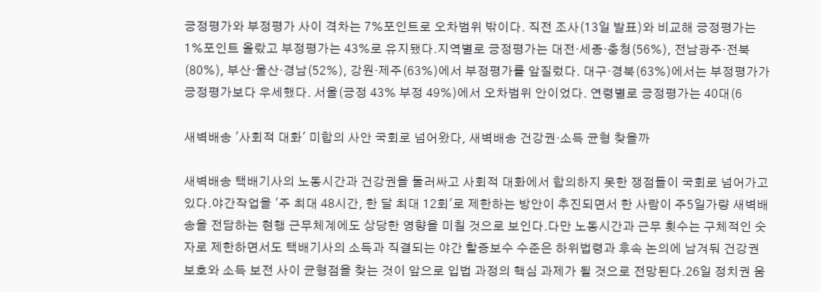긍정평가와 부정평가 사이 격차는 7%포인트로 오차범위 밖이다. 직전 조사(13일 발표)와 비교해 긍정평가는 1%포인트 올랐고 부정평가는 43%로 유지됐다.지역별로 긍정평가는 대전·세종·충청(56%), 전남광주·전북(80%), 부산·울산·경남(52%), 강원·제주(63%)에서 부정평가를 앞질렀다. 대구·경북(63%)에서는 부정평가가 긍정평가보다 우세했다. 서울(긍정 43% 부정 49%)에서 오차범위 안이었다. 연령별로 긍정평가는 40대(6

새벽배송 '사회적 대화' 미합의 사안 국회로 넘어왔다, 새벽배송 건강권·소득 균형 찾을까

새벽배송 택배기사의 노동시간과 건강권을 둘러싸고 사회적 대화에서 합의하지 못한 쟁점들이 국회로 넘어가고 있다.야간작업을 '주 최대 48시간, 한 달 최대 12회'로 제한하는 방안이 추진되면서 한 사람이 주5일가량 새벽배송을 전담하는 현행 근무체계에도 상당한 영향을 미칠 것으로 보인다.다만 노동시간과 근무 횟수는 구체적인 숫자로 제한하면서도 택배기사의 소득과 직결되는 야간 할증보수 수준은 하위법령과 후속 논의에 남겨둬 건강권 보호와 소득 보전 사이 균형점을 찾는 것이 앞으로 입법 과정의 핵심 과제가 될 것으로 전망된다.26일 정치권 움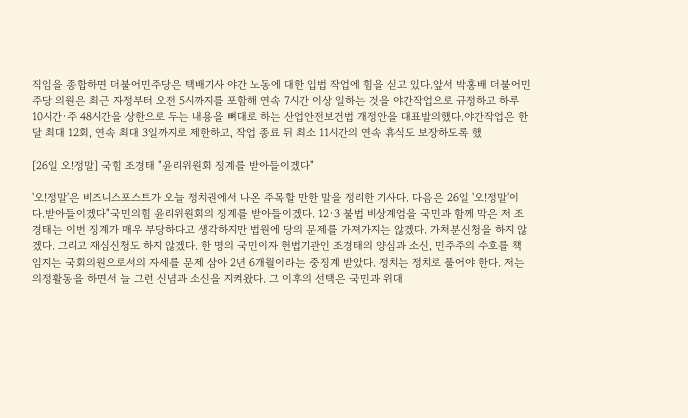직임을 종합하면 더불어민주당은 택배기사 야간 노동에 대한 입법 작업에 힘을 싣고 있다.앞서 박홍배 더불어민주당 의원은 최근 자정부터 오전 5시까지를 포함해 연속 7시간 이상 일하는 것을 야간작업으로 규정하고 하루 10시간·주 48시간을 상한으로 두는 내용을 뼈대로 하는 산업안전보건법 개정안을 대표발의했다.야간작업은 한 달 최대 12회, 연속 최대 3일까지로 제한하고, 작업 종료 뒤 최소 11시간의 연속 휴식도 보장하도록 했

[26일 오!정말] 국힘 조경태 "윤리위원회 징계를 받아들이겠다"

'오!정말'은 비즈니스포스트가 오늘 정치권에서 나온 주목할 만한 말을 정리한 기사다. 다음은 26일 '오!정말'이다.받아들이겠다"국민의힘 윤리위원회의 징계를 받아들이겠다. 12·3 불법 비상계엄을 국민과 함께 막은 저 조경태는 이번 징계가 매우 부당하다고 생각하지만 법원에 당의 문제를 가져가지는 않겠다. 가처분신청을 하지 않겠다. 그리고 재심신청도 하지 않겠다. 한 명의 국민이자 헌법기관인 조경태의 양심과 소신, 민주주의 수호를 책임지는 국회의원으로서의 자세를 문제 삼아 2년 6개월이라는 중징계 받았다. 정치는 정치로 풀어야 한다. 저는 의정활동을 하면서 늘 그런 신념과 소신을 지켜왔다. 그 이후의 선택은 국민과 위대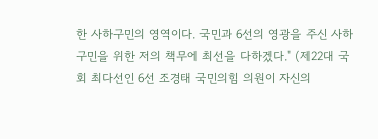한 사하구민의 영역이다. 국민과 6선의 영광을 주신 사하구민을 위한 저의 책무에 최선을 다하겠다." (제22대 국회 최다선인 6선 조경태 국민의힘 의원이 자신의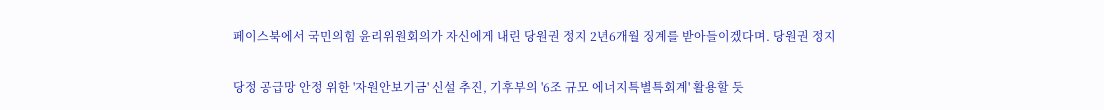페이스북에서 국민의힘 윤리위원회의가 자신에게 내린 당원권 정지 2년6개월 징계를 받아들이겠다며. 당원권 정지

당정 공급망 안정 위한 '자원안보기금' 신설 추진, 기후부의 '6조 규모 에너지특별특회계' 활용할 듯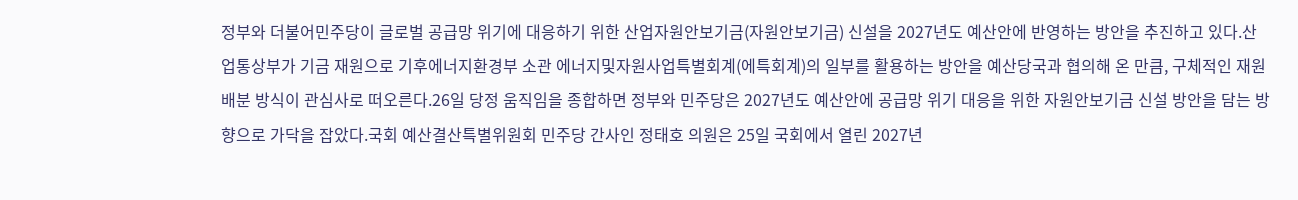정부와 더불어민주당이 글로벌 공급망 위기에 대응하기 위한 산업자원안보기금(자원안보기금) 신설을 2027년도 예산안에 반영하는 방안을 추진하고 있다.산업통상부가 기금 재원으로 기후에너지환경부 소관 에너지및자원사업특별회계(에특회계)의 일부를 활용하는 방안을 예산당국과 협의해 온 만큼, 구체적인 재원 배분 방식이 관심사로 떠오른다.26일 당정 움직임을 종합하면 정부와 민주당은 2027년도 예산안에 공급망 위기 대응을 위한 자원안보기금 신설 방안을 담는 방향으로 가닥을 잡았다.국회 예산결산특별위원회 민주당 간사인 정태호 의원은 25일 국회에서 열린 2027년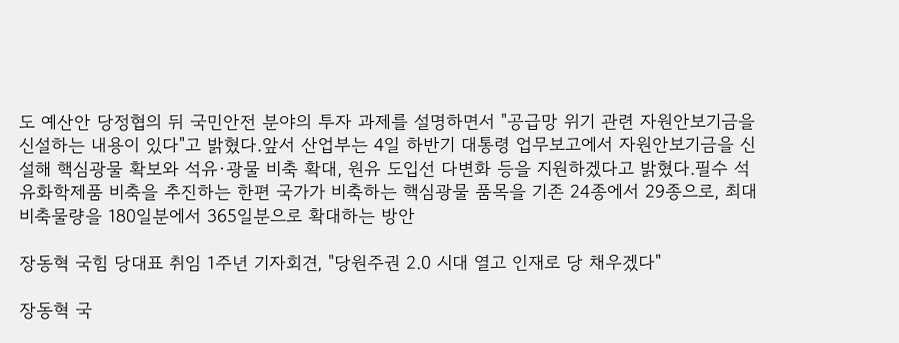도 예산안 당정협의 뒤 국민안전 분야의 투자 과제를 설명하면서 "공급망 위기 관련 자원안보기금을 신설하는 내용이 있다"고 밝혔다.앞서 산업부는 4일 하반기 대통령 업무보고에서 자원안보기금을 신설해 핵심광물 확보와 석유·광물 비축 확대, 원유 도입선 다변화 등을 지원하겠다고 밝혔다.필수 석유화학제품 비축을 추진하는 한편 국가가 비축하는 핵심광물 품목을 기존 24종에서 29종으로, 최대 비축물량을 180일분에서 365일분으로 확대하는 방안

장동혁 국힘 당대표 취임 1주년 기자회견, "당원주권 2.0 시대 열고 인재로 당 채우겠다"

장동혁 국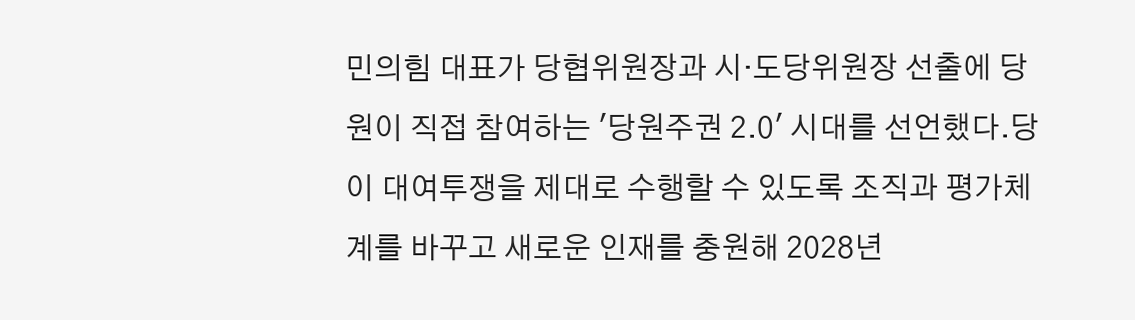민의힘 대표가 당협위원장과 시·도당위원장 선출에 당원이 직접 참여하는 '당원주권 2.0' 시대를 선언했다.당이 대여투쟁을 제대로 수행할 수 있도록 조직과 평가체계를 바꾸고 새로운 인재를 충원해 2028년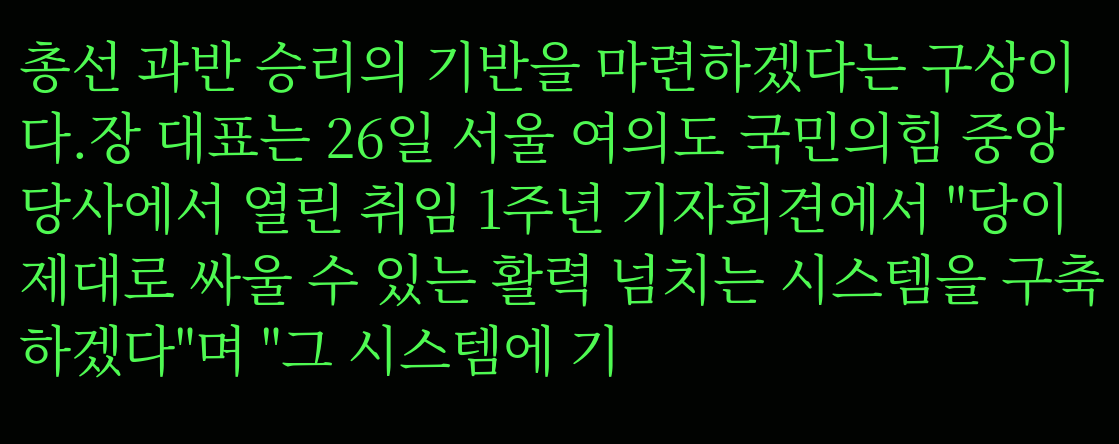총선 과반 승리의 기반을 마련하겠다는 구상이다.장 대표는 26일 서울 여의도 국민의힘 중앙당사에서 열린 취임 1주년 기자회견에서 "당이 제대로 싸울 수 있는 활력 넘치는 시스템을 구축하겠다"며 "그 시스템에 기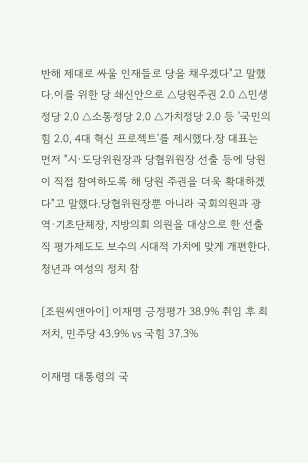반해 제대로 싸울 인재들로 당을 채우겠다"고 말했다.이를 위한 당 쇄신안으로 △당원주권 2.0 △민생정당 2.0 △소통정당 2.0 △가치정당 2.0 등 '국민의힘 2.0, 4대 혁신 프로젝트'를 제시했다.장 대표는 먼저 "시·도당위원장과 당협위원장 선출 등에 당원이 직접 참여하도록 해 당원 주권을 더욱 확대하겠다"고 말했다.당협위원장뿐 아니라 국회의원과 광역·기초단체장, 지방의회 의원을 대상으로 한 선출직 평가제도도 보수의 시대적 가치에 맞게 개편한다.청년과 여성의 정치 참

[조원씨앤아이] 이재명 긍정평가 38.9% 취임 후 최저치, 민주당 43.9% vs 국힘 37.3%

이재명 대통령의 국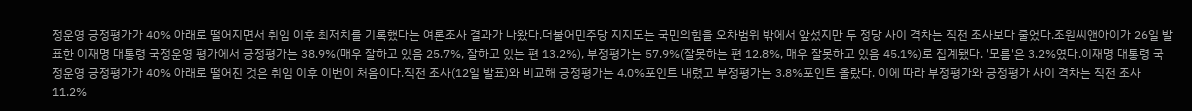정운영 긍정평가가 40% 아래로 떨어지면서 취임 이후 최저치를 기록했다는 여론조사 결과가 나왔다.더불어민주당 지지도는 국민의힘을 오차범위 밖에서 앞섰지만 두 정당 사이 격차는 직전 조사보다 줄었다.조원씨앤아이가 26일 발표한 이재명 대통령 국정운영 평가에서 긍정평가는 38.9%(매우 잘하고 있음 25.7%, 잘하고 있는 편 13.2%), 부정평가는 57.9%(잘못하는 편 12.8%, 매우 잘못하고 있음 45.1%)로 집계됐다. '모름'은 3.2%였다.이재명 대통령 국정운영 긍정평가가 40% 아래로 떨어진 것은 취임 이후 이번이 처음이다.직전 조사(12일 발표)와 비교해 긍정평가는 4.0%포인트 내렸고 부정평가는 3.8%포인트 올랐다. 이에 따라 부정평가와 긍정평가 사이 격차는 직전 조사 11.2%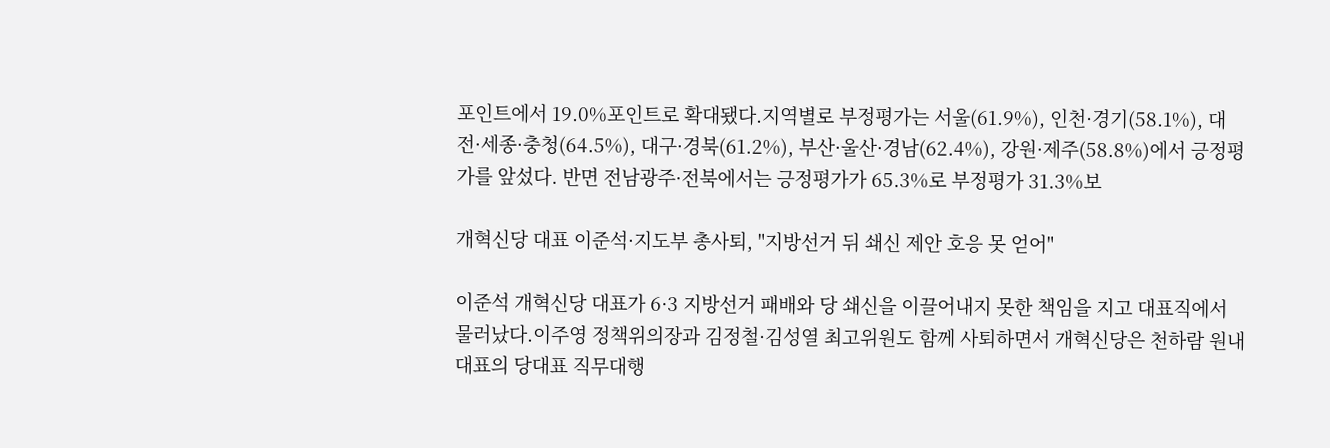포인트에서 19.0%포인트로 확대됐다.지역별로 부정평가는 서울(61.9%), 인천·경기(58.1%), 대전·세종·충청(64.5%), 대구·경북(61.2%), 부산·울산·경남(62.4%), 강원·제주(58.8%)에서 긍정평가를 앞섰다. 반면 전남광주·전북에서는 긍정평가가 65.3%로 부정평가 31.3%보

개혁신당 대표 이준석·지도부 총사퇴, "지방선거 뒤 쇄신 제안 호응 못 얻어"

이준석 개혁신당 대표가 6·3 지방선거 패배와 당 쇄신을 이끌어내지 못한 책임을 지고 대표직에서 물러났다.이주영 정책위의장과 김정철·김성열 최고위원도 함께 사퇴하면서 개혁신당은 천하람 원내대표의 당대표 직무대행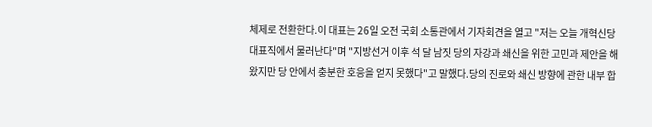체제로 전환한다.이 대표는 26일 오전 국회 소통관에서 기자회견을 열고 "저는 오늘 개혁신당 대표직에서 물러난다"며 "지방선거 이후 석 달 남짓 당의 자강과 쇄신을 위한 고민과 제안을 해왔지만 당 안에서 충분한 호응을 얻지 못했다"고 말했다.당의 진로와 쇄신 방향에 관한 내부 합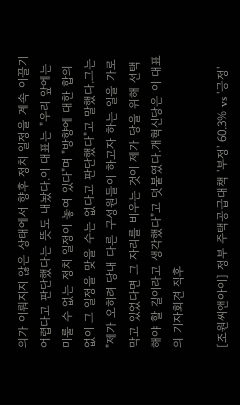의가 이뤄지지 않은 상태에서 향후 정치 일정을 계속 이끌기 어렵다고 판단했다는 뜻도 내놨다.이 대표는 "우리 앞에는 미룰 수 없는 정치 일정이 놓여 있다"며 "방향에 대한 합의 없이 그 일정을 맞을 수는 없다고 판단했다"고 말했다.그는 "제가 오히려 당내 다른 구성원들이 하고자 하는 일을 가로막고 있었다면 그 자리를 비우는 것이 제가 당을 위해 선택해야 할 길이라고 생각했다"고 덧붙였다.개혁신당은 이 대표의 기자회견 직후

[조원씨앤아이] 정부 주택공급대책 '부정' 60.3% vs '긍정'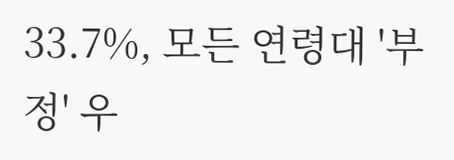33.7%, 모든 연령대 '부정' 우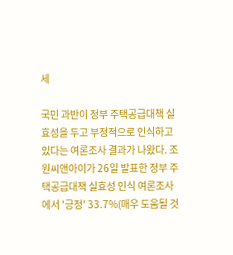세

국민 과반이 정부 주택공급대책 실효성을 두고 부정적으로 인식하고 있다는 여론조사 결과가 나왔다. 조원씨앤아이가 26일 발표한 정부 주택공급대책 실효성 인식 여론조사에서 '긍정' 33.7%(매우 도움될 것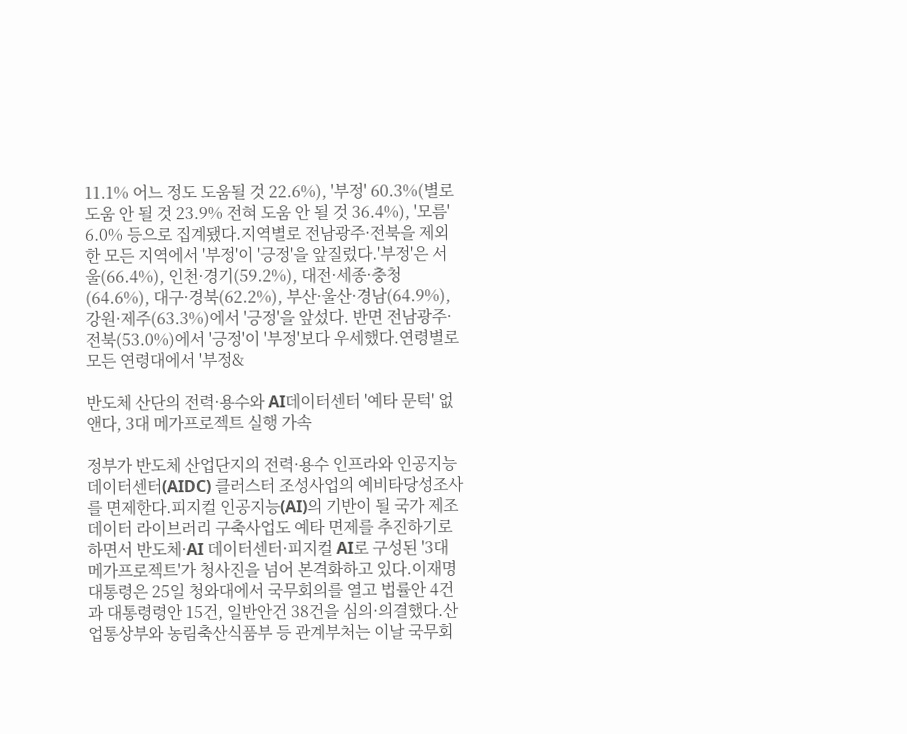11.1% 어느 정도 도움될 것 22.6%), '부정' 60.3%(별로 도움 안 될 것 23.9% 전혀 도움 안 될 것 36.4%), '모름' 6.0% 등으로 집계됐다.지역별로 전남광주·전북을 제외한 모든 지역에서 '부정'이 '긍정'을 앞질렀다.'부정'은 서울(66.4%), 인천·경기(59.2%), 대전·세종·충청(64.6%), 대구·경북(62.2%), 부산·울산·경남(64.9%), 강원·제주(63.3%)에서 '긍정'을 앞섰다. 반면 전남광주·전북(53.0%)에서 '긍정'이 '부정'보다 우세했다.연령별로 모든 연령대에서 '부정&

반도체 산단의 전력·용수와 AI데이터센터 '예타 문턱' 없앤다, 3대 메가프로젝트 실행 가속

정부가 반도체 산업단지의 전력·용수 인프라와 인공지능 데이터센터(AIDC) 클러스터 조성사업의 예비타당성조사를 면제한다.피지컬 인공지능(AI)의 기반이 될 국가 제조데이터 라이브러리 구축사업도 예타 면제를 추진하기로 하면서 반도체·AI 데이터센터·피지컬 AI로 구성된 '3대 메가프로젝트'가 청사진을 넘어 본격화하고 있다.이재명 대통령은 25일 청와대에서 국무회의를 열고 법률안 4건과 대통령령안 15건, 일반안건 38건을 심의·의결했다.산업통상부와 농림축산식품부 등 관계부처는 이날 국무회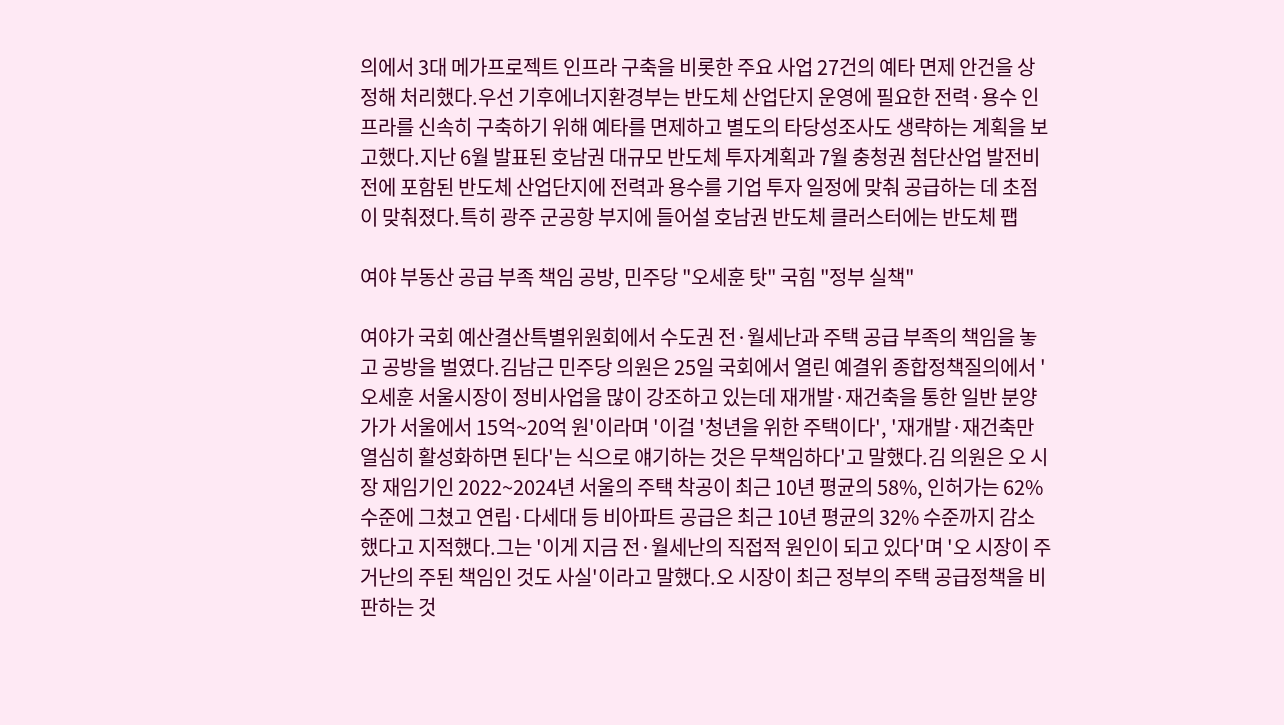의에서 3대 메가프로젝트 인프라 구축을 비롯한 주요 사업 27건의 예타 면제 안건을 상정해 처리했다.우선 기후에너지환경부는 반도체 산업단지 운영에 필요한 전력·용수 인프라를 신속히 구축하기 위해 예타를 면제하고 별도의 타당성조사도 생략하는 계획을 보고했다.지난 6월 발표된 호남권 대규모 반도체 투자계획과 7월 충청권 첨단산업 발전비전에 포함된 반도체 산업단지에 전력과 용수를 기업 투자 일정에 맞춰 공급하는 데 초점이 맞춰졌다.특히 광주 군공항 부지에 들어설 호남권 반도체 클러스터에는 반도체 팹

여야 부동산 공급 부족 책임 공방, 민주당 "오세훈 탓" 국힘 "정부 실책"

여야가 국회 예산결산특별위원회에서 수도권 전·월세난과 주택 공급 부족의 책임을 놓고 공방을 벌였다.김남근 민주당 의원은 25일 국회에서 열린 예결위 종합정책질의에서 '오세훈 서울시장이 정비사업을 많이 강조하고 있는데 재개발·재건축을 통한 일반 분양가가 서울에서 15억~20억 원'이라며 '이걸 '청년을 위한 주택이다', '재개발·재건축만 열심히 활성화하면 된다'는 식으로 얘기하는 것은 무책임하다'고 말했다.김 의원은 오 시장 재임기인 2022~2024년 서울의 주택 착공이 최근 10년 평균의 58%, 인허가는 62% 수준에 그쳤고 연립·다세대 등 비아파트 공급은 최근 10년 평균의 32% 수준까지 감소했다고 지적했다.그는 '이게 지금 전·월세난의 직접적 원인이 되고 있다'며 '오 시장이 주거난의 주된 책임인 것도 사실'이라고 말했다.오 시장이 최근 정부의 주택 공급정책을 비판하는 것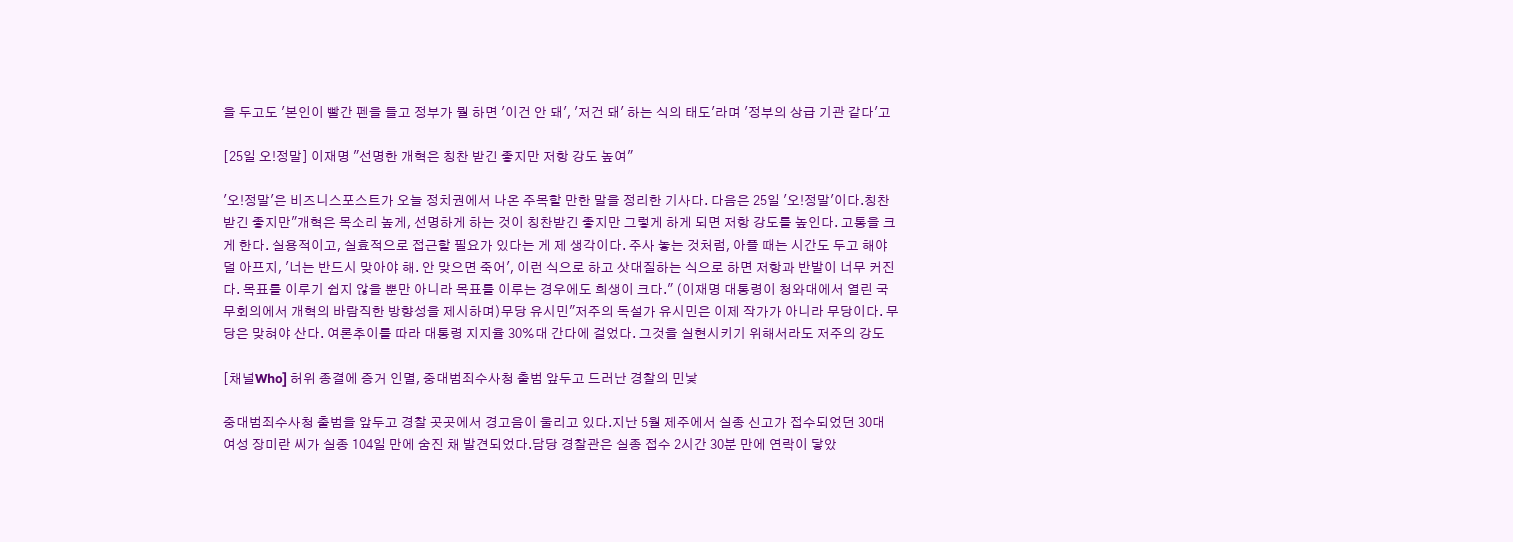을 두고도 '본인이 빨간 펜을 들고 정부가 뭘 하면 '이건 안 돼', '저건 돼' 하는 식의 태도'라며 '정부의 상급 기관 같다'고

[25일 오!정말] 이재명 "선명한 개혁은 칭찬 받긴 좋지만 저항 강도 높여"

'오!정말'은 비즈니스포스트가 오늘 정치권에서 나온 주목할 만한 말을 정리한 기사다. 다음은 25일 '오!정말'이다.칭찬받긴 좋지만"개혁은 목소리 높게, 선명하게 하는 것이 칭찬받긴 좋지만 그렇게 하게 되면 저항 강도를 높인다. 고통을 크게 한다. 실용적이고, 실효적으로 접근할 필요가 있다는 게 제 생각이다. 주사 놓는 것처럼, 아플 때는 시간도 두고 해야 덜 아프지, '너는 반드시 맞아야 해. 안 맞으면 죽어', 이런 식으로 하고 삿대질하는 식으로 하면 저항과 반발이 너무 커진다. 목표를 이루기 쉽지 않을 뿐만 아니라 목표를 이루는 경우에도 희생이 크다." (이재명 대통령이 청와대에서 열린 국무회의에서 개혁의 바람직한 방향성을 제시하며)무당 유시민"저주의 독설가 유시민은 이제 작가가 아니라 무당이다. 무당은 맞혀야 산다. 여론추이를 따라 대통령 지지율 30%대 간다에 걸었다. 그것을 실현시키기 위해서라도 저주의 강도

[채널Who] 허위 종결에 증거 인멸, 중대범죄수사청 출범 앞두고 드러난 경찰의 민낯

중대범죄수사청 출범을 앞두고 경찰 곳곳에서 경고음이 울리고 있다.지난 5월 제주에서 실종 신고가 접수되었던 30대 여성 장미란 씨가 실종 104일 만에 숨진 채 발견되었다.담당 경찰관은 실종 접수 2시간 30분 만에 연락이 닿았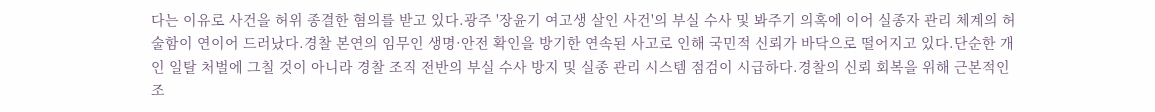다는 이유로 사건을 허위 종결한 혐의를 받고 있다.광주 '장윤기 여고생 살인 사건'의 부실 수사 및 봐주기 의혹에 이어 실종자 관리 체계의 허술함이 연이어 드러났다.경찰 본연의 임무인 생명·안전 확인을 방기한 연속된 사고로 인해 국민적 신뢰가 바닥으로 떨어지고 있다.단순한 개인 일탈 처벌에 그칠 것이 아니라 경찰 조직 전반의 부실 수사 방지 및 실종 관리 시스템 점검이 시급하다.경찰의 신뢰 회복을 위해 근본적인 조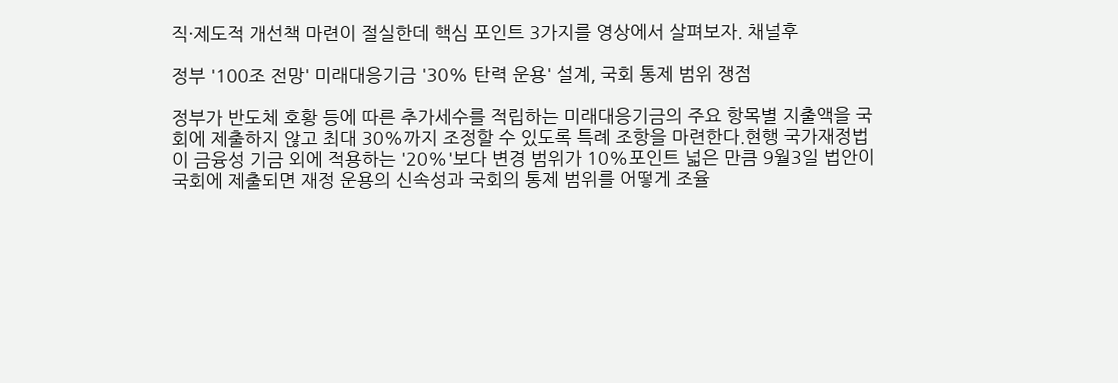직·제도적 개선책 마련이 절실한데 핵심 포인트 3가지를 영상에서 살펴보자. 채널후

정부 '100조 전망' 미래대응기금 '30% 탄력 운용' 설계, 국회 통제 범위 쟁점

정부가 반도체 호황 등에 따른 추가세수를 적립하는 미래대응기금의 주요 항목별 지출액을 국회에 제출하지 않고 최대 30%까지 조정할 수 있도록 특례 조항을 마련한다.현행 국가재정법이 금융성 기금 외에 적용하는 '20%'보다 변경 범위가 10%포인트 넓은 만큼 9월3일 법안이 국회에 제출되면 재정 운용의 신속성과 국회의 통제 범위를 어떻게 조율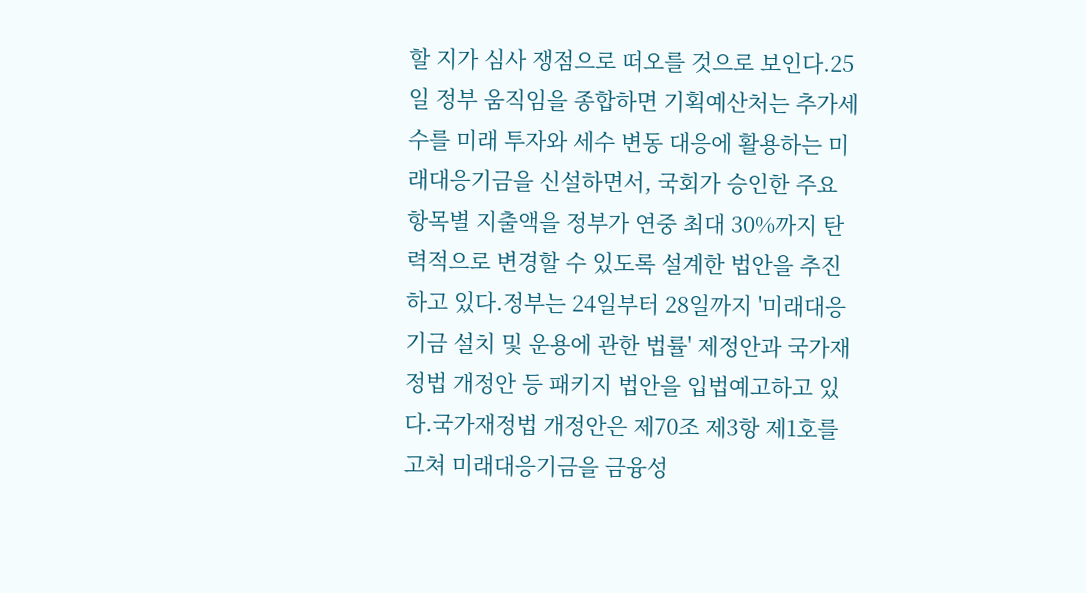할 지가 심사 쟁점으로 떠오를 것으로 보인다.25일 정부 움직임을 종합하면 기획예산처는 추가세수를 미래 투자와 세수 변동 대응에 활용하는 미래대응기금을 신설하면서, 국회가 승인한 주요 항목별 지출액을 정부가 연중 최대 30%까지 탄력적으로 변경할 수 있도록 설계한 법안을 추진하고 있다.정부는 24일부터 28일까지 '미래대응기금 설치 및 운용에 관한 법률' 제정안과 국가재정법 개정안 등 패키지 법안을 입법예고하고 있다.국가재정법 개정안은 제70조 제3항 제1호를 고쳐 미래대응기금을 금융성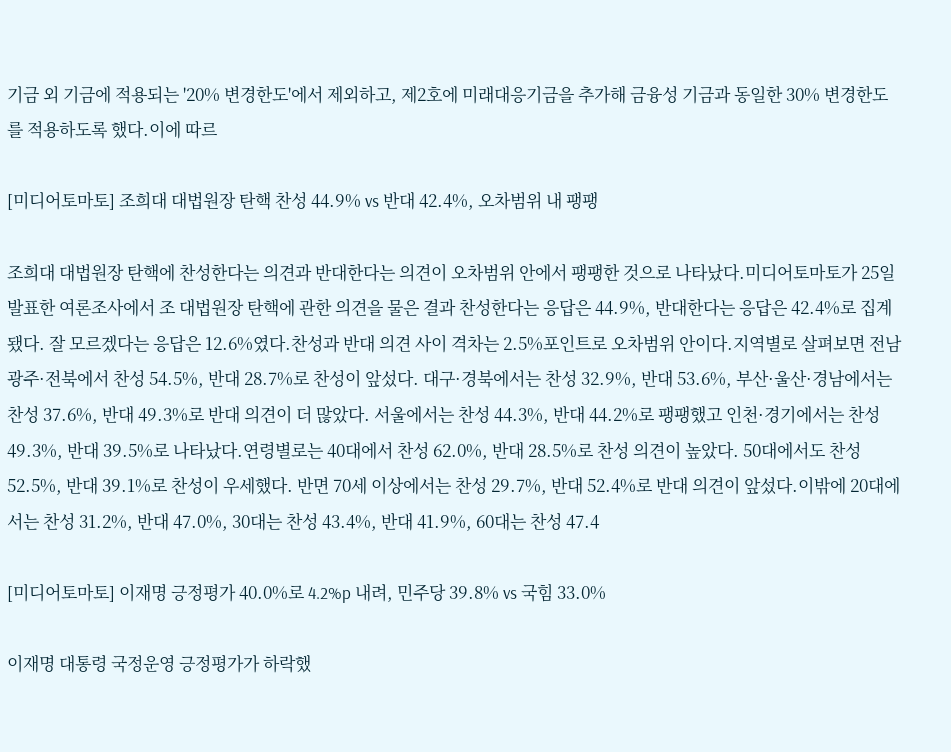기금 외 기금에 적용되는 '20% 변경한도'에서 제외하고, 제2호에 미래대응기금을 추가해 금융성 기금과 동일한 30% 변경한도를 적용하도록 했다.이에 따르

[미디어토마토] 조희대 대법원장 탄핵 찬성 44.9% vs 반대 42.4%, 오차범위 내 팽팽

조희대 대법원장 탄핵에 찬성한다는 의견과 반대한다는 의견이 오차범위 안에서 팽팽한 것으로 나타났다.미디어토마토가 25일 발표한 여론조사에서 조 대법원장 탄핵에 관한 의견을 물은 결과 찬성한다는 응답은 44.9%, 반대한다는 응답은 42.4%로 집계됐다. 잘 모르겠다는 응답은 12.6%였다.찬성과 반대 의견 사이 격차는 2.5%포인트로 오차범위 안이다.지역별로 살펴보면 전남광주·전북에서 찬성 54.5%, 반대 28.7%로 찬성이 앞섰다. 대구·경북에서는 찬성 32.9%, 반대 53.6%, 부산·울산·경남에서는 찬성 37.6%, 반대 49.3%로 반대 의견이 더 많았다. 서울에서는 찬성 44.3%, 반대 44.2%로 팽팽했고 인천·경기에서는 찬성 49.3%, 반대 39.5%로 나타났다.연령별로는 40대에서 찬성 62.0%, 반대 28.5%로 찬성 의견이 높았다. 50대에서도 찬성 52.5%, 반대 39.1%로 찬성이 우세했다. 반면 70세 이상에서는 찬성 29.7%, 반대 52.4%로 반대 의견이 앞섰다.이밖에 20대에서는 찬성 31.2%, 반대 47.0%, 30대는 찬성 43.4%, 반대 41.9%, 60대는 찬성 47.4

[미디어토마토] 이재명 긍정평가 40.0%로 4.2%p 내려, 민주당 39.8% vs 국힘 33.0%

이재명 대통령 국정운영 긍정평가가 하락했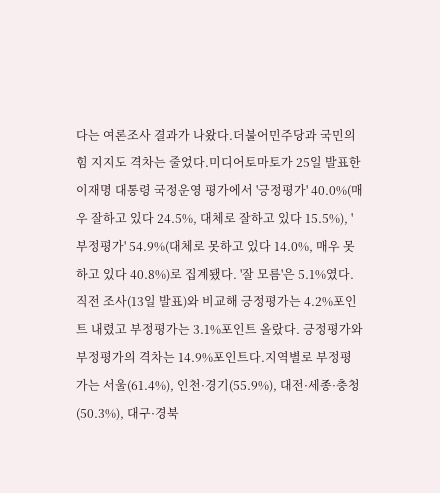다는 여론조사 결과가 나왔다.더불어민주당과 국민의힘 지지도 격차는 줄었다.미디어토마토가 25일 발표한 이재명 대통령 국정운영 평가에서 '긍정평가' 40.0%(매우 잘하고 있다 24.5%, 대체로 잘하고 있다 15.5%), '부정평가' 54.9%(대체로 못하고 있다 14.0%, 매우 못하고 있다 40.8%)로 집계됐다. '잘 모름'은 5.1%였다.직전 조사(13일 발표)와 비교해 긍정평가는 4.2%포인트 내렸고 부정평가는 3.1%포인트 올랐다. 긍정평가와 부정평가의 격차는 14.9%포인트다.지역별로 부정평가는 서울(61.4%), 인천·경기(55.9%), 대전·세종·충청(50.3%), 대구·경북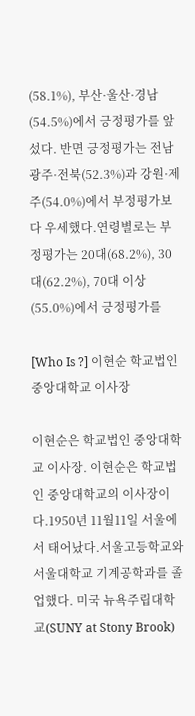(58.1%), 부산·울산·경남(54.5%)에서 긍정평가를 앞섰다. 반면 긍정평가는 전남광주·전북(52.3%)과 강원·제주(54.0%)에서 부정평가보다 우세했다.연령별로는 부정평가는 20대(68.2%), 30대(62.2%), 70대 이상(55.0%)에서 긍정평가를

[Who Is ?] 이현순 학교법인 중앙대학교 이사장

이현순은 학교법인 중앙대학교 이사장. 이현순은 학교법인 중앙대학교의 이사장이다.1950년 11월11일 서울에서 태어났다.서울고등학교와 서울대학교 기계공학과를 졸업했다. 미국 뉴욕주립대학교(SUNY at Stony Brook)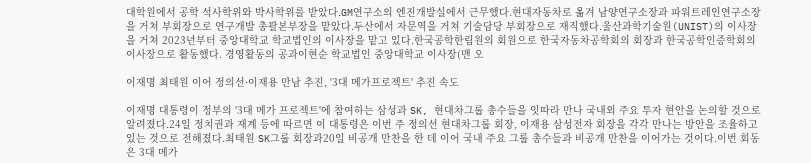대학원에서 공학 석사학위와 박사학위를 받았다.GM연구소의 엔진개발실에서 근무했다.현대자동차로 옮겨 남양연구소장과 파워트레인연구소장을 거쳐 부회장으로 연구개발 총괄본부장을 맡았다.두산에서 자문역을 거쳐 기술담당 부회장으로 재직했다.울산과학기술원(UNIST)의 이사장을 거쳐 2023년부터 중앙대학교 학교법인의 이사장을 맡고 있다.한국공학한림원의 회원으로 한국자동차공학회의 회장과 한국공학인증학회의 이사장으로 활동했다. 경영활동의 공과이현순 학교법인 중앙대학교 이사장(맨 오

이재명 최태원 이어 정의선·이재용 만남 추진, '3대 메가프로젝트' 추진 속도

이재명 대통령이 정부의 '3대 메가 프로젝트'에 참여하는 삼성과 SK, 현대차그룹 총수들을 잇따라 만나 국내외 주요 투자 현안을 논의할 것으로 알려졌다.24일 정치권과 재계 등에 따르면 이 대통령은 이번 주 정의선 현대차그룹 회장, 이재용 삼성전자 회장을 각각 만나는 방안을 조율하고 있는 것으로 전해졌다.최태원 SK그룹 회장과20일 비공개 만찬을 한 데 이어 국내 주요 그룹 총수들과 비공개 만찬을 이어가는 것이다.이번 회동은 3대 메가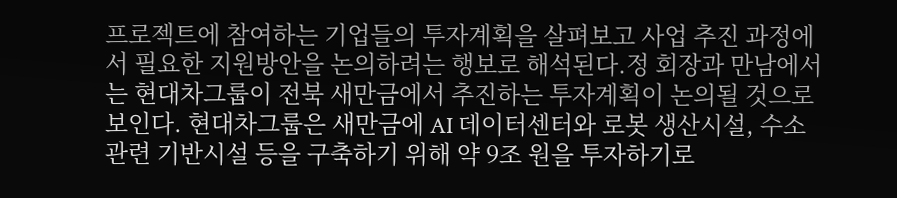프로젝트에 참여하는 기업들의 투자계획을 살펴보고 사업 추진 과정에서 필요한 지원방안을 논의하려는 행보로 해석된다.정 회장과 만남에서는 현대차그룹이 전북 새만금에서 추진하는 투자계획이 논의될 것으로 보인다. 현대차그룹은 새만금에 AI 데이터센터와 로봇 생산시설, 수소 관련 기반시설 등을 구축하기 위해 약 9조 원을 투자하기로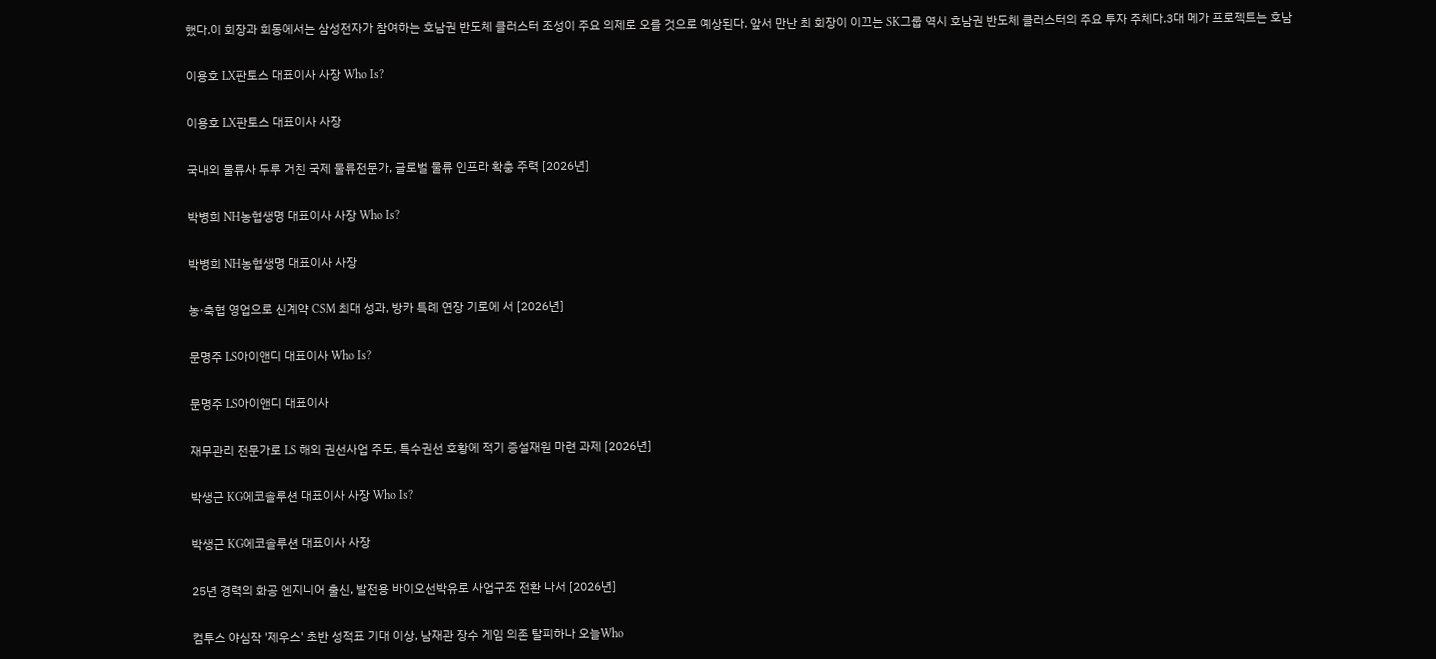했다.이 회장과 회동에서는 삼성전자가 참여하는 호남권 반도체 클러스터 조성이 주요 의제로 오를 것으로 예상된다. 앞서 만난 최 회장이 이끄는 SK그룹 역시 호남권 반도체 클러스터의 주요 투자 주체다.3대 메가 프로젝트는 호남

이용호 LX판토스 대표이사 사장 Who Is?

이용호 LX판토스 대표이사 사장

국내외 물류사 두루 거친 국제 물류전문가, 글로벌 물류 인프라 확충 주력 [2026년]

박병희 NH농협생명 대표이사 사장 Who Is?

박병희 NH농협생명 대표이사 사장

농·축협 영업으로 신계약 CSM 최대 성과, 방카 특례 연장 기로에 서 [2026년]

문명주 LS아이앤디 대표이사 Who Is?

문명주 LS아이앤디 대표이사

재무관리 전문가로 LS 해외 권선사업 주도, 특수권선 호황에 적기 증설재원 마련 과제 [2026년]

박생근 KG에코솔루션 대표이사 사장 Who Is?

박생근 KG에코솔루션 대표이사 사장

25년 경력의 화공 엔지니어 출신, 발전용 바이오선박유로 사업구조 전환 나서 [2026년]

컴투스 야심작 '제우스' 초반 성적표 기대 이상, 남재관 장수 게임 의존 탈피하나 오늘Who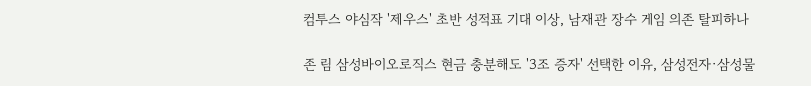컴투스 야심작 '제우스' 초반 성적표 기대 이상, 남재관 장수 게임 의존 탈피하나

존 림 삼성바이오로직스 현금 충분해도 '3조 증자' 선택한 이유, 삼성전자·삼성물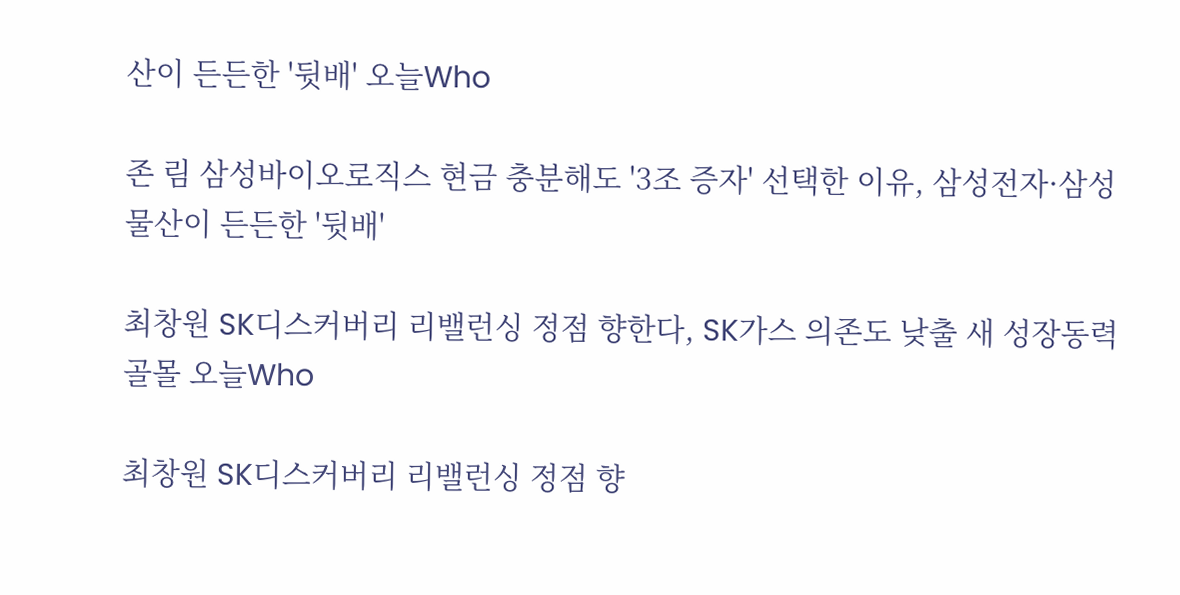산이 든든한 '뒷배' 오늘Who

존 림 삼성바이오로직스 현금 충분해도 '3조 증자' 선택한 이유, 삼성전자·삼성물산이 든든한 '뒷배'

최창원 SK디스커버리 리밸런싱 정점 향한다, SK가스 의존도 낮출 새 성장동력 골몰 오늘Who

최창원 SK디스커버리 리밸런싱 정점 향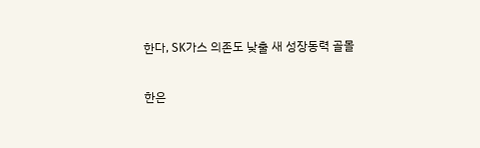한다, SK가스 의존도 낮출 새 성장동력 골몰

한은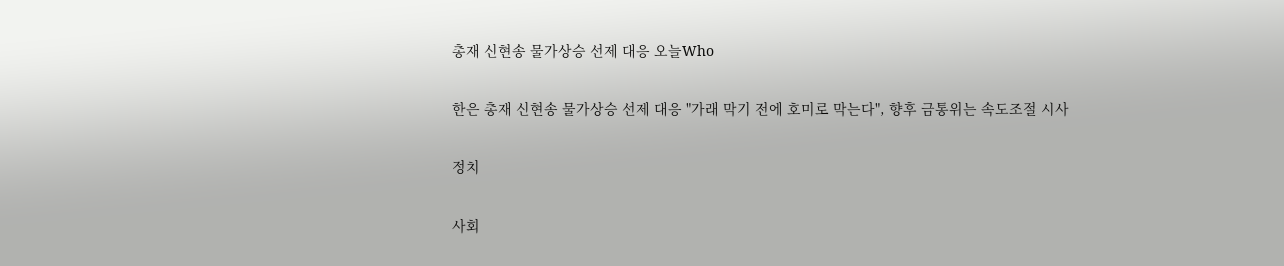총재 신현송 물가상승 선제 대응 오늘Who

한은 총재 신현송 물가상승 선제 대응 "가래 막기 전에 호미로 막는다", 향후 금통위는 속도조절 시사

정치

사회